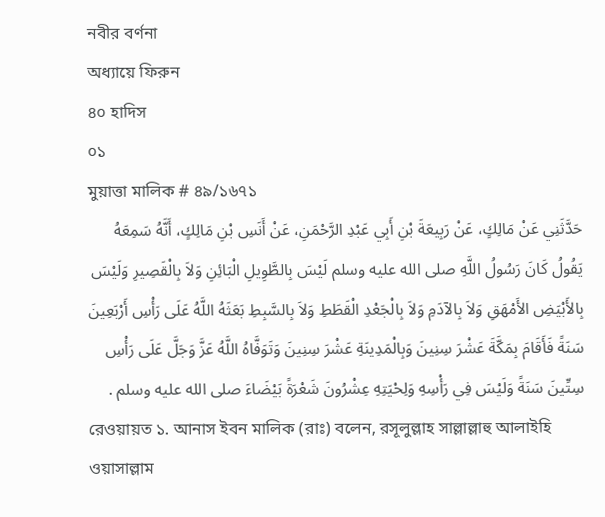নবীর বর্ণনা
অধ্যায়ে ফিরুন
৪০ হাদিস
০১
মুয়াত্তা মালিক # ৪৯/১৬৭১
حَدَّثَنِي عَنْ مَالِكٍ، عَنْ رَبِيعَةَ بْنِ أَبِي عَبْدِ الرَّحْمَنِ، عَنْ أَنَسِ بْنِ مَالِكٍ، أَنَّهُ سَمِعَهُ يَقُولُ كَانَ رَسُولُ اللَّهِ صلى الله عليه وسلم لَيْسَ بِالطَّوِيلِ الْبَائِنِ وَلاَ بِالْقَصِيرِ وَلَيْسَ بِالأَبْيَضِ الأَمْهَقِ وَلاَ بِالآدَمِ وَلاَ بِالْجَعْدِ الْقَطَطِ وَلاَ بِالسَّبِطِ بَعَثَهُ اللَّهُ عَلَى رَأْسِ أَرْبَعِينَ سَنَةً فَأَقَامَ بِمَكَّةَ عَشْرَ سِنِينَ وَبِالْمَدِينَةِ عَشْرَ سِنِينَ وَتَوَفَّاهُ اللَّهُ عَزَّ وَجَلَّ عَلَى رَأْسِ سِتِّينَ سَنَةً وَلَيْسَ فِي رَأْسِهِ وَلِحْيَتِهِ عِشْرُونَ شَعْرَةً بَيْضَاءَ صلى الله عليه وسلم .
রেওয়ায়ত ১. আনাস ইবন মালিক (রাঃ) বলেন, রসূলুল্লাহ সাল্লাল্লাহু আলাইহি ওয়াসাল্লাম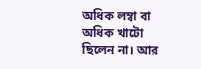অধিক লম্বা বা অধিক খাটো ছিলেন না। আর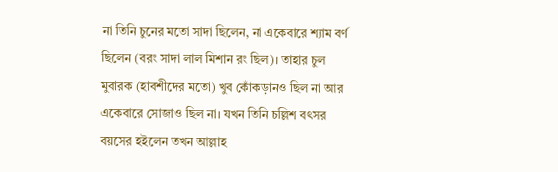না তিনি চুনের মতো সাদা ছিলেন, না একেবারে শ্যাম বর্ণ ছিলেন (বরং সাদা লাল মিশান রং ছিল)। তাহার চুল মুবারক (হাবশীদের মতো) খুব কোঁকড়ানও ছিল না আর একেবারে সোজাও ছিল না। যখন তিনি চল্লিশ বৎসর বয়সের হইলেন তখন আল্লাহ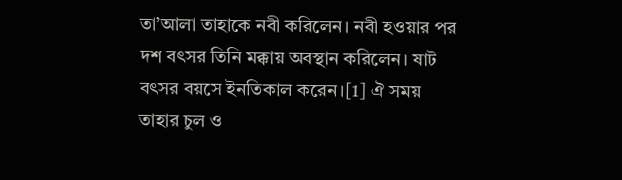তা’আলা তাহাকে নবী করিলেন। নবী হওয়ার পর দশ বৎসর তিনি মক্কায় অবস্থান করিলেন। ষাট বৎসর বয়সে ইনতিকাল করেন।[1] ঐ সময় তাহার চুল ও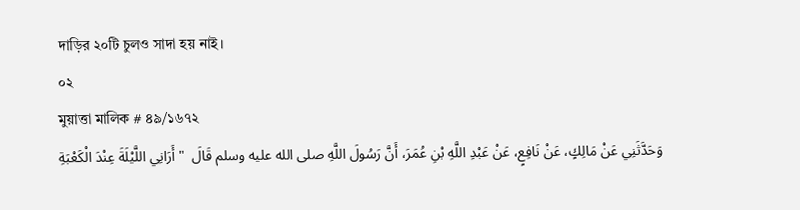দাড়ির ২০টি চুলও সাদা হয় নাই।
০২
মুয়াত্তা মালিক # ৪৯/১৬৭২
وَحَدَّثَنِي عَنْ مَالِكٍ، عَنْ نَافِعٍ، عَنْ عَبْدِ اللَّهِ بْنِ عُمَرَ، أَنَّ رَسُولَ اللَّهِ صلى الله عليه وسلم قَالَ  " أَرَانِي اللَّيْلَةَ عِنْدَ الْكَعْبَةِ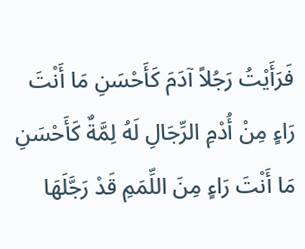فَرَأَيْتُ رَجُلاً آدَمَ كَأَحْسَنِ مَا أَنْتَ رَاءٍ مِنْ أُدْمِ الرِّجَالِ لَهُ لِمَّةٌ كَأَحْسَنِ مَا أَنْتَ رَاءٍ مِنَ اللِّمَمِ قَدْ رَجَّلَهَا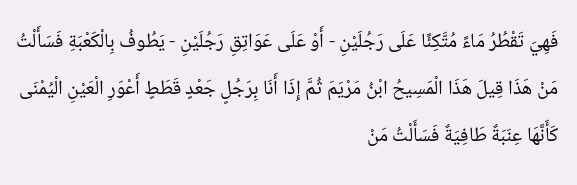فَهِيَ تَقْطُرُ مَاءً مُتَّكِئًا عَلَى رَجُلَيْنِ - أَوْ عَلَى عَوَاتِقِ رَجُلَيْنِ - يَطُوفُ بِالْكَعْبَةِ فَسَأَلْتُ مَنْ هَذَا قِيلَ هَذَا الْمَسِيحُ ابْنُ مَرْيَمَ ثُمَّ إِذَا أَنَا بِرَجُلٍ جَعْدٍ قَطَطٍ أَعْوَرِ الْعَيْنِ الْيُمْنَى كَأَنَّهَا عِنَبَةٌ طَافِيَةٌ فَسَأَلْتُ مَنْ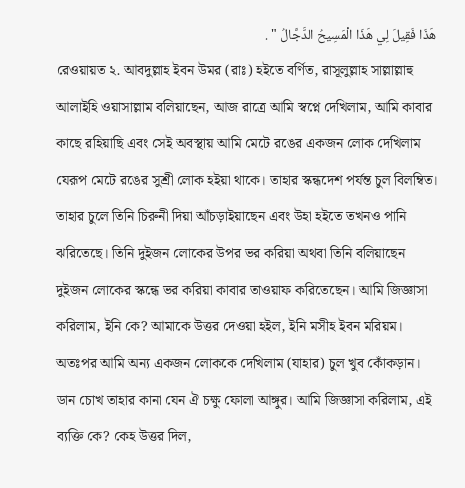هَذَا فَقِيلَ لِي هَذَا الْمَسِيحُ الدَّجَّالُ " .
রেওয়ায়ত ২. আবদুল্লাহ ইবন উমর (রাঃ) হইতে বর্ণিত, রাসূলুল্লাহ সাল্লাল্লাহু আলাইহি ওয়াসাল্লাম বলিয়াছেন, আজ রাত্রে আমি স্বপ্নে দেখিলাম, আমি কাবার কাছে রহিয়াছি এবং সেই অবস্থায় আমি মেটে রঙের একজন লোক দেখিলাম যেরূপ মেটে রঙের সুশ্রী লোক হইয়া থাকে। তাহার স্কন্ধদেশ পর্যন্ত চুল বিলম্বিত। তাহার চুলে তিনি চিরুনী দিয়া আঁচড়াইয়াছেন এবং উহা হইতে তখনও পানি ঝরিতেছে। তিনি দুইজন লোকের উপর ভর করিয়া অথবা তিনি বলিয়াছেন দুইজন লোকের স্কন্ধে ভর করিয়া কাবার তাওয়াফ করিতেছেন। আমি জিজ্ঞাসা করিলাম, ইনি কে? আমাকে উত্তর দেওয়া হইল, ইনি মসীহ ইবন মরিয়ম। অতঃপর আমি অন্য একজন লোককে দেখিলাম (যাহার) চুল খুব কোঁকড়ান। ডান চোখ তাহার কানা যেন ঐ চক্ষু ফোলা আঙ্গুর। আমি জিজ্ঞাসা করিলাম, এই ব্যক্তি কে? কেহ উত্তর দিল,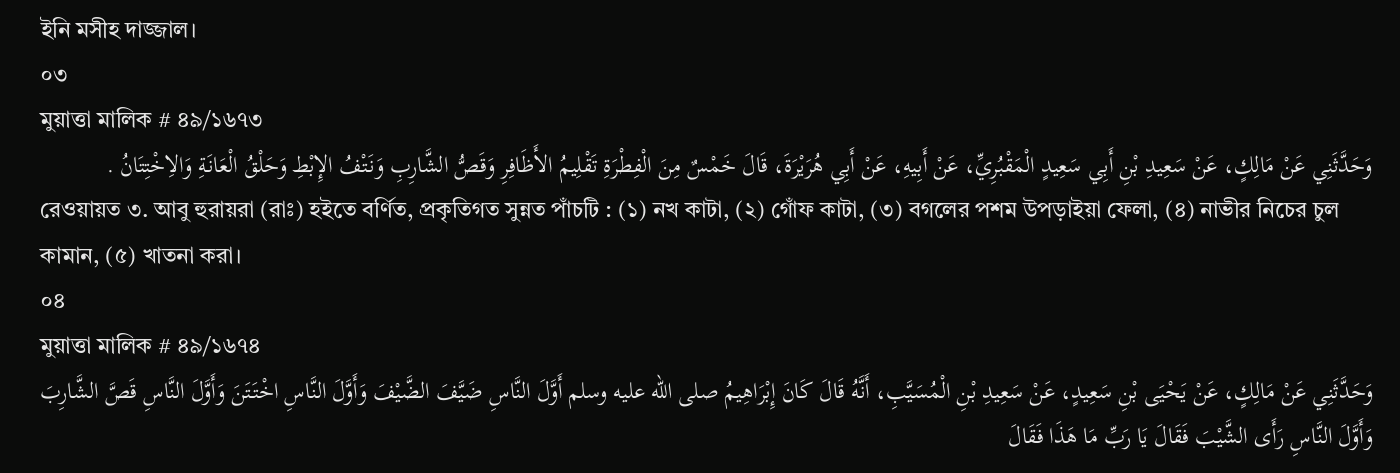ইনি মসীহ দাজ্জাল।
০৩
মুয়াত্তা মালিক # ৪৯/১৬৭৩
وَحَدَّثَنِي عَنْ مَالِكٍ، عَنْ سَعِيدِ بْنِ أَبِي سَعِيدٍ الْمَقْبُرِيِّ، عَنْ أَبِيهِ، عَنْ أَبِي هُرَيْرَةَ، قَالَ خَمْسٌ مِنَ الْفِطْرَةِ تَقْلِيمُ الأَظَافِرِ وَقَصُّ الشَّارِبِ وَنَتْفُ الإِبْطِ وَحَلْقُ الْعَانَةِ وَالاِخْتِتَانُ .
রেওয়ায়ত ৩. আবু হুরায়রা (রাঃ) হইতে বর্ণিত, প্রকৃতিগত সুন্নত পাঁচটি : (১) নখ কাটা, (২) গোঁফ কাটা, (৩) বগলের পশম উপড়াইয়া ফেলা, (৪) নাভীর নিচের চুল কামান, (৫) খাতনা করা।
০৪
মুয়াত্তা মালিক # ৪৯/১৬৭৪
وَحَدَّثَنِي عَنْ مَالِكٍ، عَنْ يَحْيَى بْنِ سَعِيدٍ، عَنْ سَعِيدِ بْنِ الْمُسَيَّبِ، أَنَّهُ قَالَ كَانَ إِبْرَاهِيمُ صلى الله عليه وسلم أَوَّلَ النَّاسِ ضَيَّفَ الضَّيْفَ وَأَوَّلَ النَّاسِ اخْتَتَنَ وَأَوَّلَ النَّاسِ قَصَّ الشَّارِبَ وَأَوَّلَ النَّاسِ رَأَى الشَّيْبَ فَقَالَ يَا رَبِّ مَا هَذَا فَقَالَ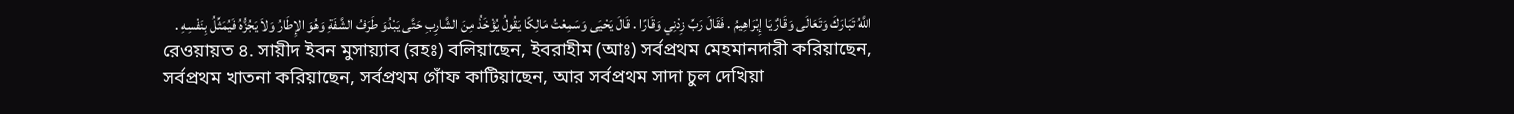اللَّهُ تَبَارَكَ وَتَعَالَى وَقَارٌ يَا إِبْرَاهِيمُ . فَقَالَ رَبِّ زِدْنِي وَقَارًا . قَالَ يَحْيَى وَسَمِعْتُ مَالِكًا يَقُولُ يُؤْخَذُ مِنَ الشَّارِبِ حَتَّى يَبْدُوَ طَرَفُ الشَّفَةِ وَهُوَ الإِطَارُ وَلاَ يَجُزُّهُ فَيُمَثِّلُ بِنَفْسِهِ .
রেওয়ায়ত ৪. সায়ীদ ইবন মুসায়্যাব (রহঃ) বলিয়াছেন, ইবরাহীম (আঃ) সর্বপ্রথম মেহমানদারী করিয়াছেন, সর্বপ্রথম খাতনা করিয়াছেন, সর্বপ্রথম গোঁফ কাটিয়াছেন, আর সর্বপ্রথম সাদা চুল দেখিয়া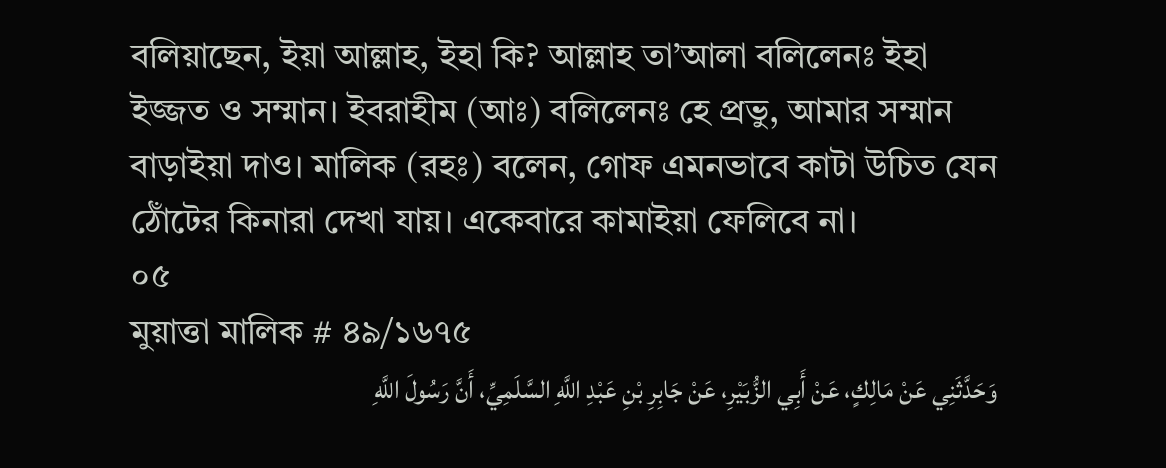বলিয়াছেন, ইয়া আল্লাহ, ইহা কি? আল্লাহ তা’আলা বলিলেনঃ ইহা ইজ্জত ও সম্মান। ইবরাহীম (আঃ) বলিলেনঃ হে প্রভু, আমার সম্মান বাড়াইয়া দাও। মালিক (রহঃ) বলেন, গোফ এমনভাবে কাটা উচিত যেন ঠোঁটের কিনারা দেখা যায়। একেবারে কামাইয়া ফেলিবে না।
০৫
মুয়াত্তা মালিক # ৪৯/১৬৭৫
وَحَدَّثَنِي عَنْ مَالِكٍ، عَنْ أَبِي الزُّبَيْرِ، عَنْ جَابِرِ بْنِ عَبْدِ اللَّهِ السَّلَمِيِّ، أَنَّ رَسُولَ اللَّهِ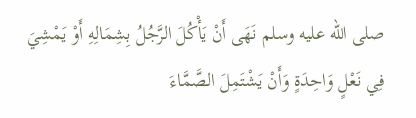صلى الله عليه وسلم نَهَى أَنْ يَأْكُلَ الرَّجُلُ بِشِمَالِهِ أَوْ يَمْشِيَ فِي نَعْلٍ وَاحِدَةٍ وَأَنْ يَشْتَمِلَ الصَّمَّاءَ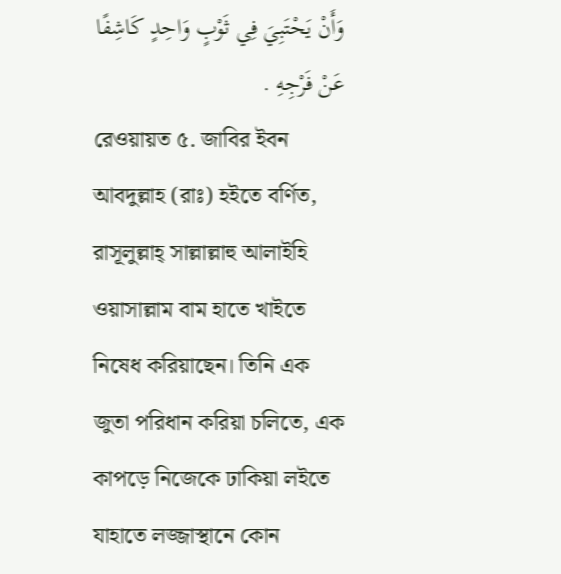وَأَنْ يَحْتَبِيَ فِي ثَوْبٍ وَاحِدٍ كَاشِفًا عَنْ فَرْجِهِ .
রেওয়ায়ত ৫. জাবির ইবন আবদুল্লাহ (রাঃ) হইতে বর্ণিত, রাসূলুল্লাহ্ সাল্লাল্লাহু আলাইহি ওয়াসাল্লাম বাম হাতে খাইতে নিষেধ করিয়াছেন। তিনি এক জুতা পরিধান করিয়া চলিতে, এক কাপড়ে নিজেকে ঢাকিয়া লইতে যাহাতে লজ্জাস্থানে কোন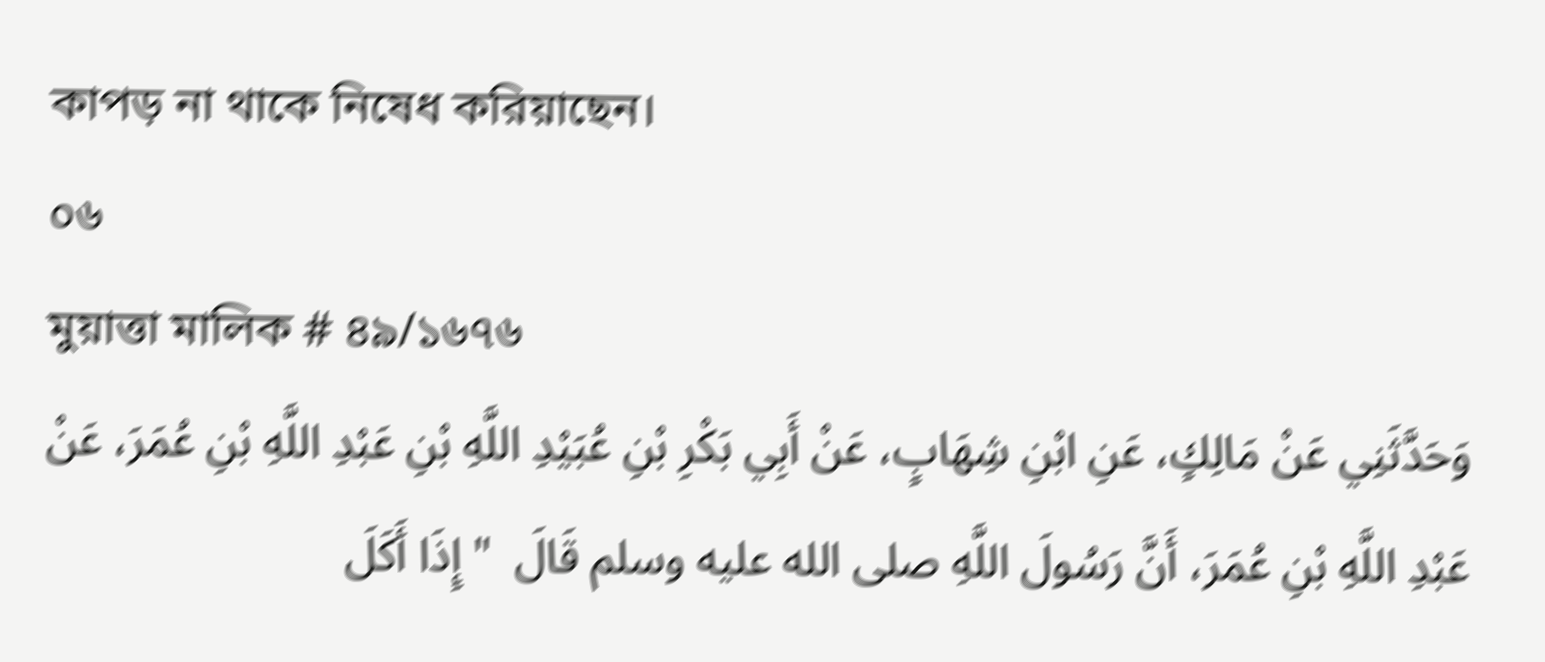কাপড় না থাকে নিষেধ করিয়াছেন।
০৬
মুয়াত্তা মালিক # ৪৯/১৬৭৬
وَحَدَّثَنِي عَنْ مَالِكٍ، عَنِ ابْنِ شِهَابٍ، عَنْ أَبِي بَكْرِ بْنِ عُبَيْدِ اللَّهِ بْنِ عَبْدِ اللَّهِ بْنِ عُمَرَ، عَنْ عَبْدِ اللَّهِ بْنِ عُمَرَ، أَنَّ رَسُولَ اللَّهِ صلى الله عليه وسلم قَالَ  " إِذَا أَكَلَ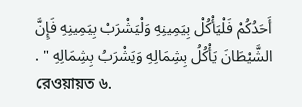أَحَدُكُمْ فَلْيَأْكُلْ بِيَمِينِهِ وَلْيَشْرَبْ بِيَمِينِهِ فَإِنَّ الشَّيْطَانَ يَأْكُلُ بِشِمَالِهِ وَيَشْرَبُ بِشِمَالِهِ " .
রেওয়ায়ত ৬.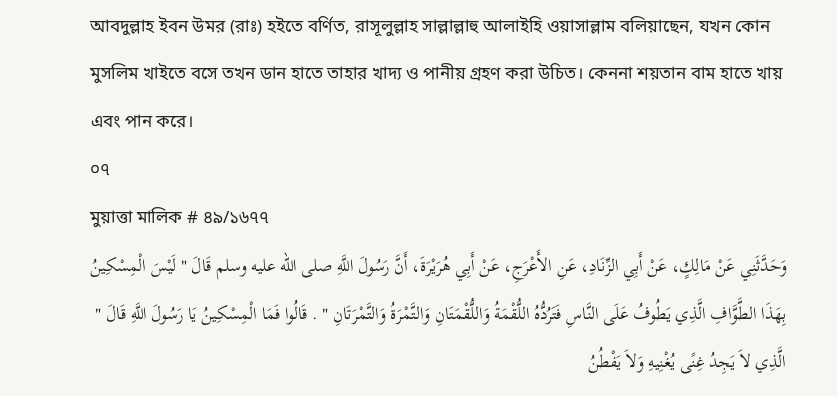আবদুল্লাহ ইবন উমর (রাঃ) হইতে বর্ণিত, রাসূলুল্লাহ সাল্লাল্লাহু আলাইহি ওয়াসাল্লাম বলিয়াছেন, যখন কোন মুসলিম খাইতে বসে তখন ডান হাতে তাহার খাদ্য ও পানীয় গ্রহণ করা উচিত। কেননা শয়তান বাম হাতে খায় এবং পান করে।
০৭
মুয়াত্তা মালিক # ৪৯/১৬৭৭
وَحَدَّثَنِي عَنْ مَالِكٍ، عَنْ أَبِي الزِّنَادِ، عَنِ الأَعْرَجِ، عَنْ أَبِي هُرَيْرَةَ، أَنَّ رَسُولَ اللَّهِ صلى الله عليه وسلم قَالَ " لَيْسَ الْمِسْكِينُ بِهَذَا الطَّوَّافِ الَّذِي يَطُوفُ عَلَى النَّاسِ فَتَرُدُّهُ اللُّقْمَةُ وَاللُّقْمَتَانِ وَالتَّمْرَةُ وَالتَّمْرَتَانِ " . قَالُوا فَمَا الْمِسْكِينُ يَا رَسُولَ اللَّهِ قَالَ " الَّذِي لاَ يَجِدُ غِنًى يُغْنِيهِ وَلاَ يَفْطُنُ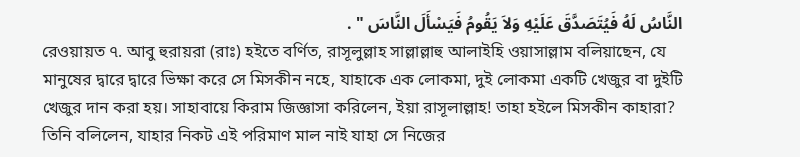النَّاسُ لَهُ فَيُتَصَدَّقَ عَلَيْهِ وَلاَ يَقُومُ فَيَسْأَلَ النَّاسَ " .
রেওয়ায়ত ৭. আবু হুরায়রা (রাঃ) হইতে বর্ণিত, রাসূলুল্লাহ সাল্লাল্লাহু আলাইহি ওয়াসাল্লাম বলিয়াছেন, যে মানুষের দ্বারে দ্বারে ভিক্ষা করে সে মিসকীন নহে, যাহাকে এক লোকমা, দুই লোকমা একটি খেজুর বা দুইটি খেজুর দান করা হয়। সাহাবায়ে কিরাম জিজ্ঞাসা করিলেন, ইয়া রাসূলাল্লাহ! তাহা হইলে মিসকীন কাহারা? তিনি বলিলেন, যাহার নিকট এই পরিমাণ মাল নাই যাহা সে নিজের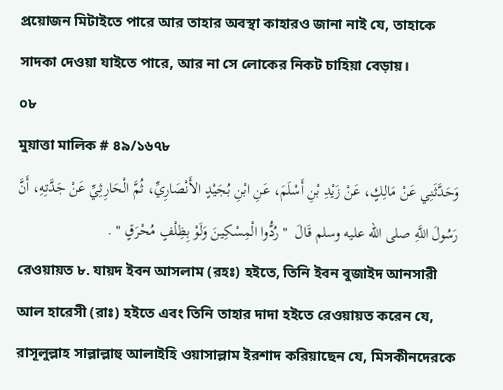প্রয়োজন মিটাইতে পারে আর তাহার অবস্থা কাহারও জানা নাই যে, তাহাকে সাদকা দেওয়া যাইতে পারে, আর না সে লোকের নিকট চাহিয়া বেড়ায়।
০৮
মুয়াত্তা মালিক # ৪৯/১৬৭৮
وَحَدَّثَنِي عَنْ مَالِكٍ، عَنْ زَيْدِ بْنِ أَسْلَمَ، عَنِ ابْنِ بُجَيْدٍ الأَنْصَارِيِّ، ثُمَّ الْحَارِثِيِّ عَنْ جَدَّتِهِ، أَنَّ رَسُولَ اللَّهِ صلى الله عليه وسلم قَالَ  " رُدُّوا الْمِسْكِينَ وَلَوْ بِظِلْفٍ مُحْرَقٍ " .
রেওয়ায়ত ৮. যায়দ ইবন আসলাম (রহঃ) হইতে, তিনি ইবন বুজাইদ আনসারী আল হারেসী (রাঃ) হইতে এবং তিনি তাহার দাদা হইতে রেওয়ায়ত করেন যে, রাসূলুল্লাহ সাল্লাল্লাহু আলাইহি ওয়াসাল্লাম ইরশাদ করিয়াছেন যে, মিসকীনদেরকে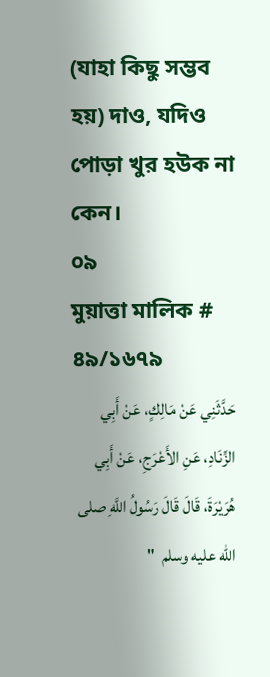(যাহা কিছু সম্ভব হয়) দাও, যদিও পোড়া খুর হউক না কেন।
০৯
মুয়াত্তা মালিক # ৪৯/১৬৭৯
حَدَّثَنِي عَنْ مَالِكٍ، عَنْ أَبِي الزِّنَادِ، عَنِ الأَعْرَجِ، عَنْ أَبِي هُرَيْرَةَ، قَالَ قَالَ رَسُولُ اللَّهِ صلى الله عليه وسلم  "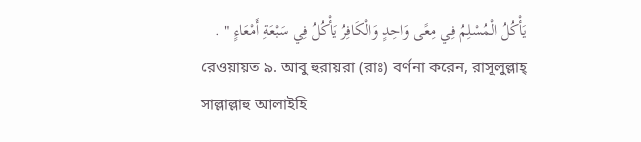يَأْكُلُ الْمُسْلِمُ فِي مِعًى وَاحِدٍ وَالْكَافِرُ يَأْكُلُ فِي سَبْعَةِ أَمْعَاءٍ " .
রেওয়ায়ত ৯. আবু হুরায়রা (রাঃ) বর্ণনা করেন, রাসূলুল্লাহ্ সাল্লাল্লাহু আলাইহি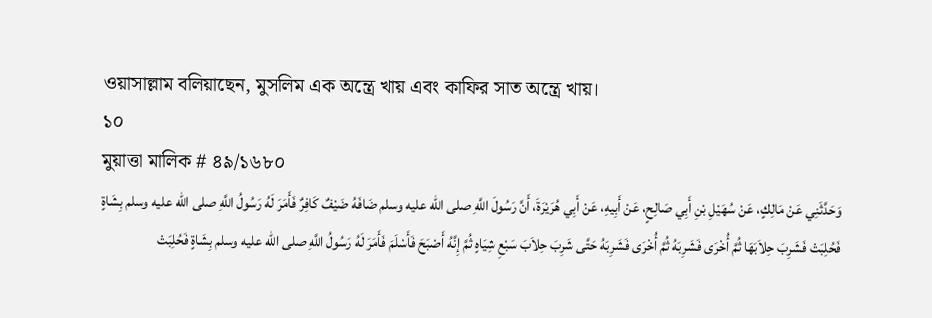ওয়াসাল্লাম বলিয়াছেন, মুসলিম এক অন্ত্রে খায় এবং কাফির সাত অন্ত্রে খায়।
১০
মুয়াত্তা মালিক # ৪৯/১৬৮০
وَحَدَّثَنِي عَنْ مَالِكٍ، عَنْ سُهَيْلِ بْنِ أَبِي صَالِحٍ، عَنْ أَبِيهِ، عَنْ أَبِي هُرَيْرَةَ، أَنَّ رَسُولَ اللَّهِ صلى الله عليه وسلم ضَافَهُ ضَيْفٌ كَافِرٌ فَأَمَرَ لَهُ رَسُولُ اللَّهِ صلى الله عليه وسلم بِشَاةٍ فَحُلِبَتْ فَشَرِبَ حِلاَبَهَا ثُمَّ أُخْرَى فَشَرِبَهُ ثُمَّ أُخْرَى فَشَرِبَهُ حَتَّى شَرِبَ حِلاَبَ سَبْعِ شِيَاهٍ ثُمَّ إِنَّهُ أَصْبَحَ فَأَسْلَمَ فَأَمَرَ لَهُ رَسُولُ اللَّهِ صلى الله عليه وسلم بِشَاةٍ فَحُلِبَتْ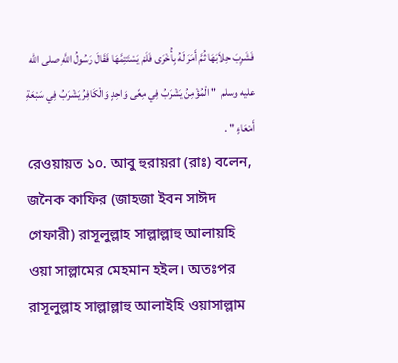فَشَرِبَ حِلاَبَهَا ثُمَّ أَمَرَ لَهُ بِأُخْرَى فَلَمْ يَسْتَتِمَّهَا فَقَالَ رَسُولُ اللَّهِ صلى الله عليه وسلم  " الْمُؤْمِنُ يَشْرَبُ فِي مِعًى وَاحِدٍ وَالْكَافِرُ يَشْرَبُ فِي سَبْعَةِ أَمْعَاءٍ " .
রেওয়ায়ত ১০. আবু হুরায়রা (রাঃ) বলেন, জনৈক কাফির (জাহজা ইবন সাঈদ গেফারী) রাসূলুল্লাহ সাল্লাল্লাহু আলায়হি ওয়া সাল্লামের মেহমান হইল। অতঃপর রাসূলুল্লাহ সাল্লাল্লাহু আলাইহি ওয়াসাল্লাম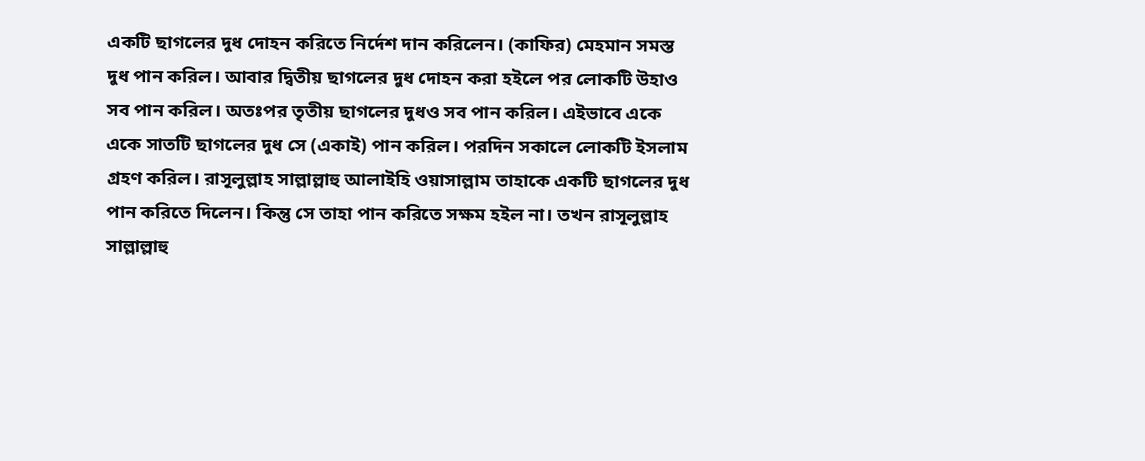একটি ছাগলের দুধ দোহন করিতে নির্দেশ দান করিলেন। (কাফির) মেহমান সমস্ত দুধ পান করিল। আবার দ্বিতীয় ছাগলের দুধ দোহন করা হইলে পর লোকটি উহাও সব পান করিল। অতঃপর তৃতীয় ছাগলের দুধও সব পান করিল। এইভাবে একে একে সাতটি ছাগলের দুধ সে (একাই) পান করিল। পরদিন সকালে লোকটি ইসলাম গ্রহণ করিল। রাসূলুল্লাহ সাল্লাল্লাহু আলাইহি ওয়াসাল্লাম তাহাকে একটি ছাগলের দুধ পান করিতে দিলেন। কিন্তু সে তাহা পান করিতে সক্ষম হইল না। তখন রাসূলুল্লাহ সাল্লাল্লাহু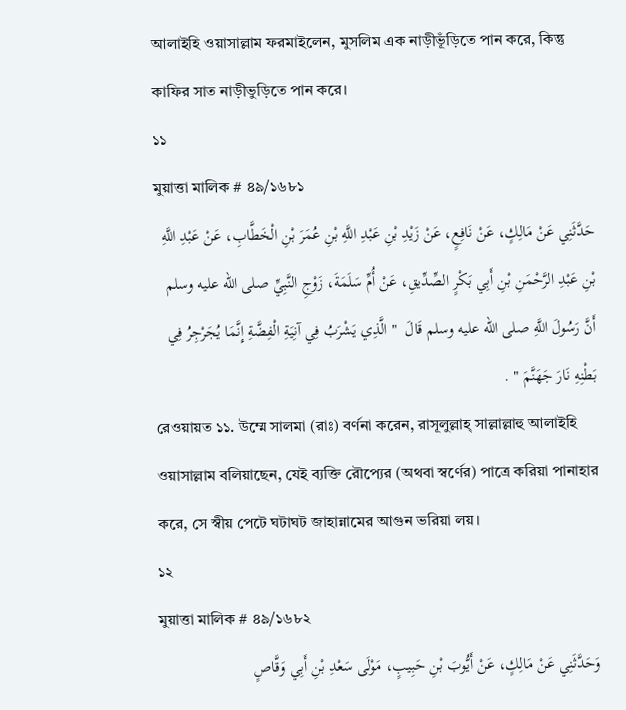আলাইহি ওয়াসাল্লাম ফরমাইলেন, মুসলিম এক নাড়ীভূঁড়িতে পান করে, কিন্তু কাফির সাত নাড়ীভুড়িতে পান করে।
১১
মুয়াত্তা মালিক # ৪৯/১৬৮১
حَدَّثَنِي عَنْ مَالِكٍ، عَنْ نَافِعٍ، عَنْ زَيْدِ بْنِ عَبْدِ اللَّهِ بْنِ عُمَرَ بْنِ الْخَطَّابِ، عَنْ عَبْدِ اللَّهِ بْنِ عَبْدِ الرَّحْمَنِ بْنِ أَبِي بَكْرٍ الصِّدِّيقِ، عَنْ أُمِّ سَلَمَةَ، زَوْجِ النَّبِيِّ صلى الله عليه وسلم أَنَّ رَسُولَ اللَّهِ صلى الله عليه وسلم قَالَ  " الَّذِي يَشْرَبُ فِي آنِيَةِ الْفِضَّةِ إِنَّمَا يُجَرْجِرُ فِي بَطْنِهِ نَارَ جَهَنَّمَ " .
রেওয়ায়ত ১১. উম্মে সালমা (রাঃ) বর্ণনা করেন, রাসূলুল্লাহ্ সাল্লাল্লাহু আলাইহি ওয়াসাল্লাম বলিয়াছেন, যেই ব্যক্তি রৌপ্যের (অথবা স্বর্ণের) পাত্রে করিয়া পানাহার করে, সে স্বীয় পেটে ঘটাঘট জাহান্নামের আগুন ভরিয়া লয়।
১২
মুয়াত্তা মালিক # ৪৯/১৬৮২
وَحَدَّثَنِي عَنْ مَالِكٍ، عَنْ أَيُّوبَ بْنِ حَبِيبٍ، مَوْلَى سَعْدِ بْنِ أَبِي وَقَّاصٍ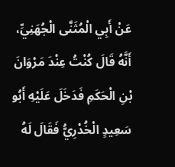عَنْ أَبِي الْمُثَنَّى الْجُهَنِيِّ، أَنَّهُ قَالَ كُنْتُ عِنْدَ مَرْوَانَ بْنِ الْحَكَمِ فَدَخَلَ عَلَيْهِ أَبُو سَعِيدٍ الْخُدْرِيُّ فَقَالَ لَهُ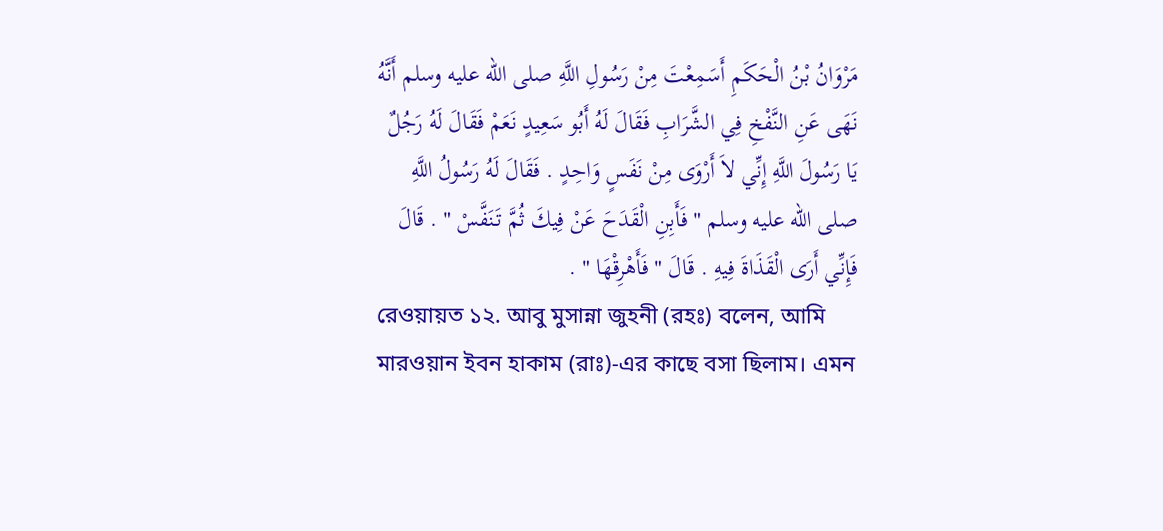مَرْوَانُ بْنُ الْحَكَمِ أَسَمِعْتَ مِنْ رَسُولِ اللَّهِ صلى الله عليه وسلم أَنَّهُ نَهَى عَنِ النَّفْخِ فِي الشَّرَابِ فَقَالَ لَهُ أَبُو سَعِيدٍ نَعَمْ فَقَالَ لَهُ رَجُلٌ يَا رَسُولَ اللَّهِ إِنِّي لاَ أَرْوَى مِنْ نَفَسٍ وَاحِدٍ . فَقَالَ لَهُ رَسُولُ اللَّهِ صلى الله عليه وسلم " فَأَبِنِ الْقَدَحَ عَنْ فِيكَ ثُمَّ تَنَفَّسْ " . قَالَ فَإِنِّي أَرَى الْقَذَاةَ فِيهِ . قَالَ " فَأَهْرِقْهَا " .
রেওয়ায়ত ১২. আবু মুসান্না জুহনী (রহঃ) বলেন, আমি মারওয়ান ইবন হাকাম (রাঃ)-এর কাছে বসা ছিলাম। এমন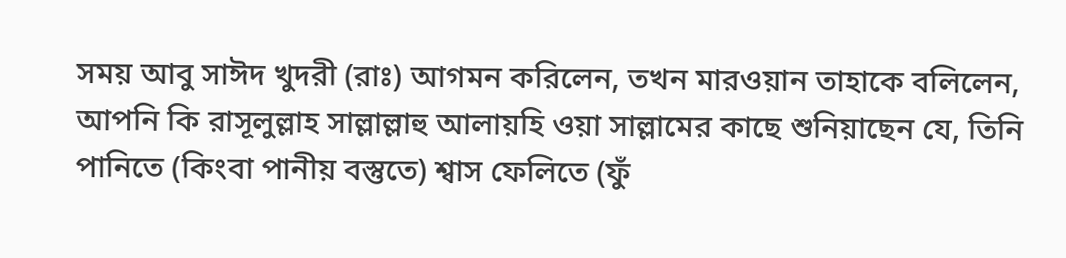সময় আবু সাঈদ খুদরী (রাঃ) আগমন করিলেন, তখন মারওয়ান তাহাকে বলিলেন, আপনি কি রাসূলুল্লাহ সাল্লাল্লাহু আলায়হি ওয়া সাল্লামের কাছে শুনিয়াছেন যে, তিনি পানিতে (কিংবা পানীয় বস্তুতে) শ্বাস ফেলিতে (ফুঁ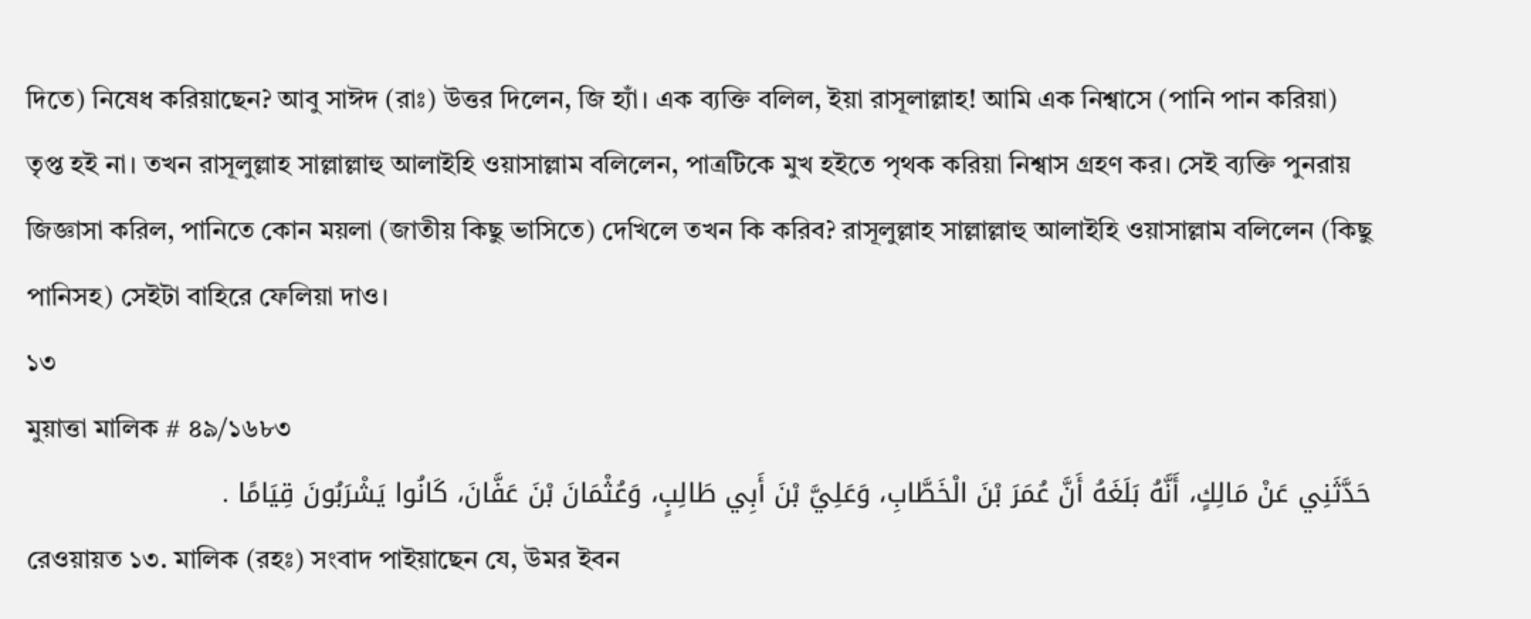দিতে) নিষেধ করিয়াছেন? আবু সাঈদ (রাঃ) উত্তর দিলেন, জি হ্যাঁ। এক ব্যক্তি বলিল, ইয়া রাসূলাল্লাহ! আমি এক নিশ্বাসে (পানি পান করিয়া) তৃপ্ত হই না। তখন রাসূলুল্লাহ সাল্লাল্লাহু আলাইহি ওয়াসাল্লাম বলিলেন, পাত্রটিকে মুখ হইতে পৃথক করিয়া নিশ্বাস গ্রহণ কর। সেই ব্যক্তি পুনরায় জিজ্ঞাসা করিল, পানিতে কোন ময়লা (জাতীয় কিছু ভাসিতে) দেখিলে তখন কি করিব? রাসূলুল্লাহ সাল্লাল্লাহু আলাইহি ওয়াসাল্লাম বলিলেন (কিছু পানিসহ) সেইটা বাহিরে ফেলিয়া দাও।
১৩
মুয়াত্তা মালিক # ৪৯/১৬৮৩
حَدَّثَنِي عَنْ مَالِكٍ، أَنَّهُ بَلَغَهُ أَنَّ عُمَرَ بْنَ الْخَطَّابِ، وَعَلِيَّ بْنَ أَبِي طَالِبٍ، وَعُثْمَانَ بْنَ عَفَّانَ، كَانُوا يَشْرَبُونَ قِيَامًا .
রেওয়ায়ত ১৩. মালিক (রহঃ) সংবাদ পাইয়াছেন যে, উমর ইবন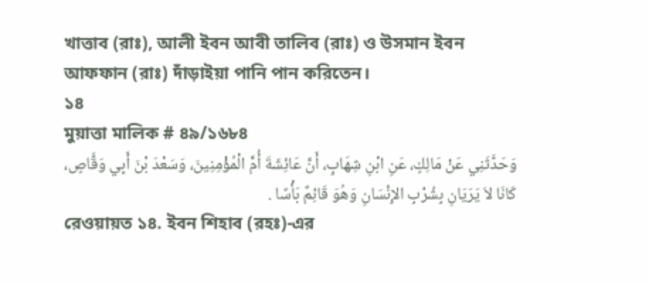খাত্তাব (রাঃ), আলী ইবন আবী তালিব (রাঃ) ও উসমান ইবন আফফান (রাঃ) দাঁড়াইয়া পানি পান করিতেন।
১৪
মুয়াত্তা মালিক # ৪৯/১৬৮৪
وَحَدَّثَنِي عَنْ مَالِكٍ، عَنِ ابْنِ شِهَابٍ، أَنَّ عَائِشَةَ أُمَّ الْمُؤْمِنِينَ، وَسَعْدَ بْنَ أَبِي وَقَّاصٍ، كَانَا لاَ يَرَيَانِ بِشُرْبِ الإِنْسَانِ وَهُوَ قَائِمٌ بَأْسًا .
রেওয়ায়ত ১৪. ইবন শিহাব (রহঃ)-এর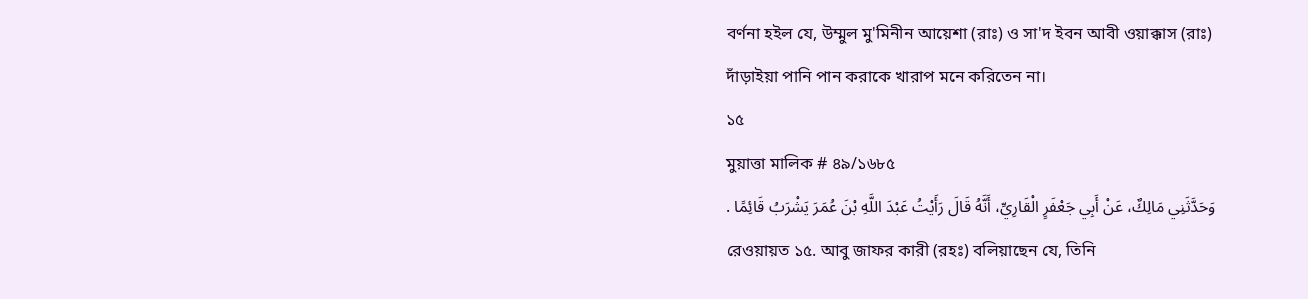বর্ণনা হইল যে, উম্মুল মু'মিনীন আয়েশা (রাঃ) ও সা'দ ইবন আবী ওয়াক্কাস (রাঃ) দাঁড়াইয়া পানি পান করাকে খারাপ মনে করিতেন না।
১৫
মুয়াত্তা মালিক # ৪৯/১৬৮৫
وَحَدَّثَنِي مَالِكٌ، عَنْ أَبِي جَعْفَرٍ الْقَارِيِّ، أَنَّهُ قَالَ رَأَيْتُ عَبْدَ اللَّهِ بْنَ عُمَرَ يَشْرَبُ قَائِمًا .
রেওয়ায়ত ১৫. আবু জাফর কারী (রহঃ) বলিয়াছেন যে, তিনি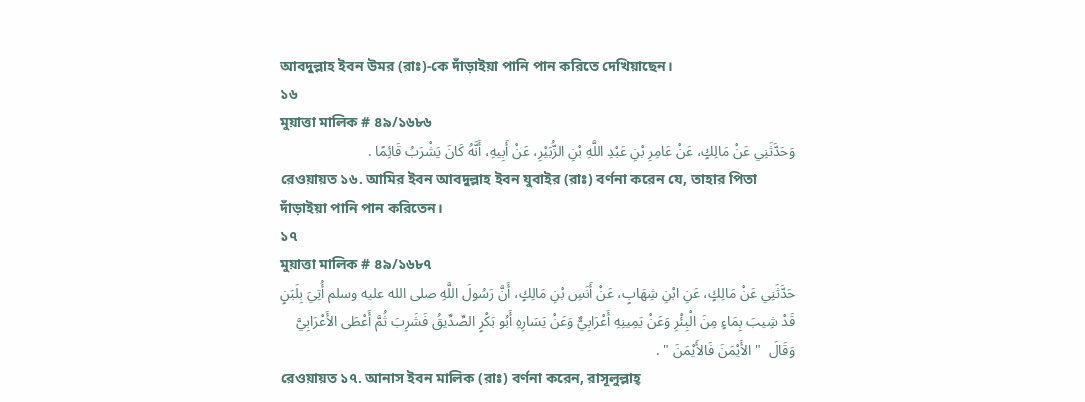আবদুল্লাহ ইবন উমর (রাঃ)-কে দাঁড়াইয়া পানি পান করিতে দেখিয়াছেন।
১৬
মুয়াত্তা মালিক # ৪৯/১৬৮৬
وَحَدَّثَنِي عَنْ مَالِكٍ، عَنْ عَامِرِ بْنِ عَبْدِ اللَّهِ بْنِ الزُّبَيْرِ، عَنْ أَبِيهِ، أَنَّهُ كَانَ يَشْرَبُ قَائِمًا .
রেওয়ায়ত ১৬. আমির ইবন আবদুল্লাহ ইবন যুবাইর (রাঃ) বর্ণনা করেন যে, তাহার পিতা দাঁড়াইয়া পানি পান করিতেন।
১৭
মুয়াত্তা মালিক # ৪৯/১৬৮৭
حَدَّثَنِي عَنْ مَالِكٍ، عَنِ ابْنِ شِهَابٍ، عَنْ أَنَسِ بْنِ مَالِكٍ، أَنَّ رَسُولَ اللَّهِ صلى الله عليه وسلم أُتِيَ بِلَبَنٍ قَدْ شِيبَ بِمَاءٍ مِنَ الْبِئْرِ وَعَنْ يَمِينِهِ أَعْرَابِيٌّ وَعَنْ يَسَارِهِ أَبُو بَكْرٍ الصِّدِّيقُ فَشَرِبَ ثُمَّ أَعْطَى الأَعْرَابِيَّ وَقَالَ  " الأَيْمَنَ فَالأَيْمَنَ " .
রেওয়ায়ত ১৭. আনাস ইবন মালিক (রাঃ) বর্ণনা করেন, রাসূলুল্লাহ্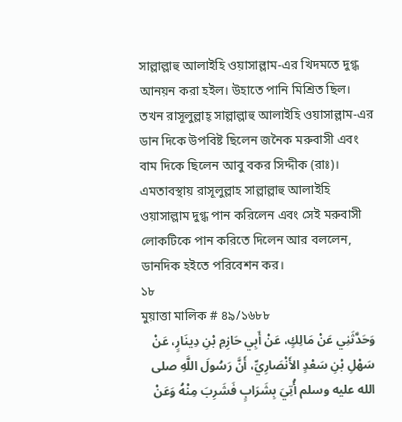সাল্লাল্লাহু আলাইহি ওয়াসাল্লাম-এর খিদমতে দুগ্ধ আনয়ন করা হইল। উহাতে পানি মিশ্রিত ছিল। তখন রাসূলুল্লাহ্ সাল্লাল্লাহু আলাইহি ওয়াসাল্লাম-এর ডান দিকে উপবিষ্ট ছিলেন জনৈক মরুবাসী এবং বাম দিকে ছিলেন আবু বকর সিদ্দীক (রাঃ)। এমতাবস্থায় রাসূলুল্লাহ সাল্লাল্লাহু আলাইহি ওয়াসাল্লাম দুগ্ধ পান করিলেন এবং সেই মরুবাসী লোকটিকে পান করিতে দিলেন আর বললেন, ডানদিক হইতে পরিবেশন কর।
১৮
মুয়াত্তা মালিক # ৪৯/১৬৮৮
وَحَدَّثَنِي عَنْ مَالِكٍ، عَنْ أَبِي حَازِمِ بْنِ دِينَارٍ، عَنْ سَهْلِ بْنِ سَعْدٍ الأَنْصَارِيِّ، أَنَّ رَسُولَ اللَّهِ صلى الله عليه وسلم أُتِيَ بِشَرَابٍ فَشَرِبَ مِنْهُ وَعَنْ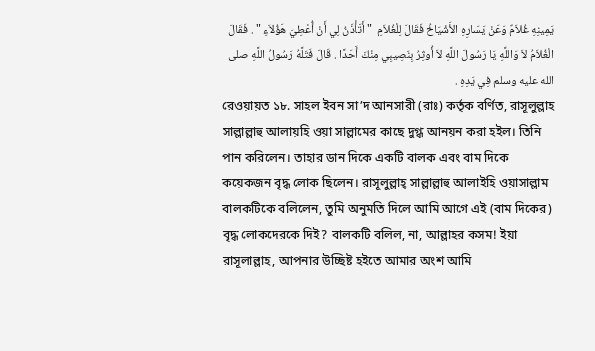يَمِينِهِ غُلاَمٌ وَعَنْ يَسَارِهِ الأَشْيَاخُ فَقَالَ لِلْغُلاَمِ  " أَتَأْذَنُ لِي أَنْ أُعْطِيَ هَؤُلاَءِ " . فَقَالَ الْغُلاَمُ لاَ وَاللَّهِ يَا رَسُولَ اللَّهِ لاَ أُوثِرُ بِنَصِيبِي مِنْكَ أَحَدًا . قَالَ فَتَلَّهُ رَسُولُ اللَّهِ صلى الله عليه وسلم فِي يَدِهِ .
রেওয়ায়ত ১৮. সাহল ইবন সা’দ আনসারী (রাঃ) কর্তৃক বর্ণিত, রাসূলুল্লাহ সাল্লাল্লাহু আলায়হি ওয়া সাল্লামের কাছে দুগ্ধ আনয়ন করা হইল। তিনি পান করিলেন। তাহার ডান দিকে একটি বালক এবং বাম দিকে কয়েকজন বৃদ্ধ লোক ছিলেন। রাসূলুল্লাহ্ সাল্লাল্লাহু আলাইহি ওয়াসাল্লাম বালকটিকে বলিলেন, তুমি অনুমতি দিলে আমি আগে এই (বাম দিকের) বৃদ্ধ লোকদেরকে দিই? বালকটি বলিল, না, আল্লাহর কসম! ইয়া রাসূলাল্লাহ, আপনার উচ্ছিষ্ট হইতে আমার অংশ আমি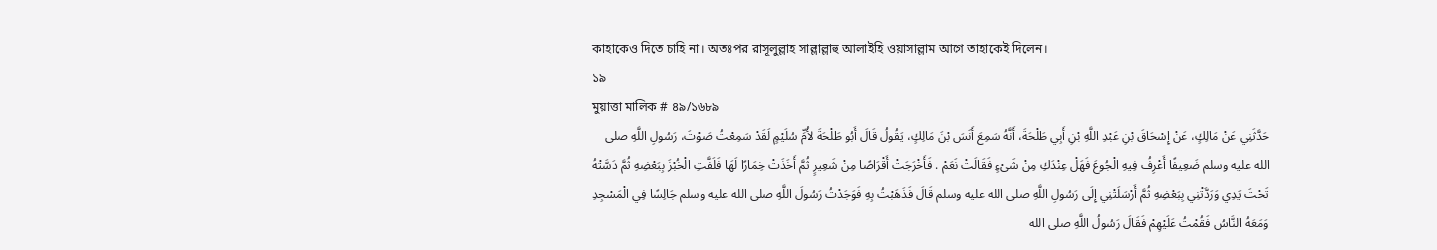কাহাকেও দিতে চাহি না। অতঃপর রাসূলুল্লাহ সাল্লাল্লাহু আলাইহি ওয়াসাল্লাম আগে তাহাকেই দিলেন।
১৯
মুয়াত্তা মালিক # ৪৯/১৬৮৯
حَدَّثَنِي عَنْ مَالِكٍ، عَنْ إِسْحَاقَ بْنِ عَبْدِ اللَّهِ بْنِ أَبِي طَلْحَةَ، أَنَّهُ سَمِعَ أَنَسَ بْنَ مَالِكٍ، يَقُولُ قَالَ أَبُو طَلْحَةَ لأُمِّ سُلَيْمٍ لَقَدْ سَمِعْتُ صَوْتَ، رَسُولِ اللَّهِ صلى الله عليه وسلم ضَعِيفًا أَعْرِفُ فِيهِ الْجُوعَ فَهَلْ عِنْدَكِ مِنْ شَىْءٍ فَقَالَتْ نَعَمْ . فَأَخْرَجَتْ أَقْرَاصًا مِنْ شَعِيرٍ ثُمَّ أَخَذَتْ خِمَارًا لَهَا فَلَفَّتِ الْخُبْزَ بِبَعْضِهِ ثُمَّ دَسَّتْهُ تَحْتَ يَدِي وَرَدَّتْنِي بِبَعْضِهِ ثُمَّ أَرْسَلَتْنِي إِلَى رَسُولِ اللَّهِ صلى الله عليه وسلم قَالَ فَذَهَبْتُ بِهِ فَوَجَدْتُ رَسُولَ اللَّهِ صلى الله عليه وسلم جَالِسًا فِي الْمَسْجِدِ وَمَعَهُ النَّاسُ فَقُمْتُ عَلَيْهِمْ فَقَالَ رَسُولُ اللَّهِ صلى الله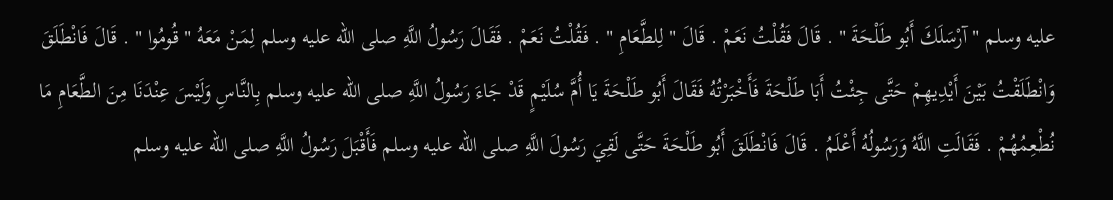عليه وسلم " آرْسَلَكَ أَبُو طَلْحَةَ " . قَالَ فَقُلْتُ نَعَمْ . قَالَ " لِلطَّعَامِ " . فَقُلْتُ نَعَمْ . فَقَالَ رَسُولُ اللَّهِ صلى الله عليه وسلم لِمَنْ مَعَهُ " قُومُوا " . قَالَ فَانْطَلَقَ وَانْطَلَقْتُ بَيْنَ أَيْدِيهِمْ حَتَّى جِئْتُ أَبَا طَلْحَةَ فَأَخْبَرْتُهُ فَقَالَ أَبُو طَلْحَةَ يَا أُمَّ سُلَيْمٍ قَدْ جَاءَ رَسُولُ اللَّهِ صلى الله عليه وسلم بِالنَّاسِ وَلَيْسَ عِنْدَنَا مِنَ الطَّعَامِ مَا نُطْعِمُهُمْ . فَقَالَتِ اللَّهُ وَرَسُولُهُ أَعْلَمُ . قَالَ فَانْطَلَقَ أَبُو طَلْحَةَ حَتَّى لَقِيَ رَسُولَ اللَّهِ صلى الله عليه وسلم فَأَقْبَلَ رَسُولُ اللَّهِ صلى الله عليه وسلم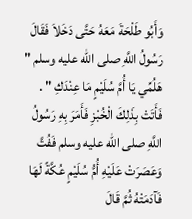وَأَبُو طَلْحَةَ مَعَهُ حَتَّى دَخَلاَ فَقَالَ رَسُولُ اللَّهِ صلى الله عليه وسلم " هَلُمِّي يَا أُمَّ سُلَيْمٍ مَا عِنْدَكِ " . فَأَتَتْ بِذَلِكَ الْخُبْزِ فَأَمَرَ بِهِ رَسُولُ اللَّهِ صلى الله عليه وسلم فَفُتَّ وَعَصَرَتْ عَلَيْهِ أُمُّ سُلَيْمٍ عُكَّةً لَهَا فَآدَمَتْهُ ثُمَّ قَالَ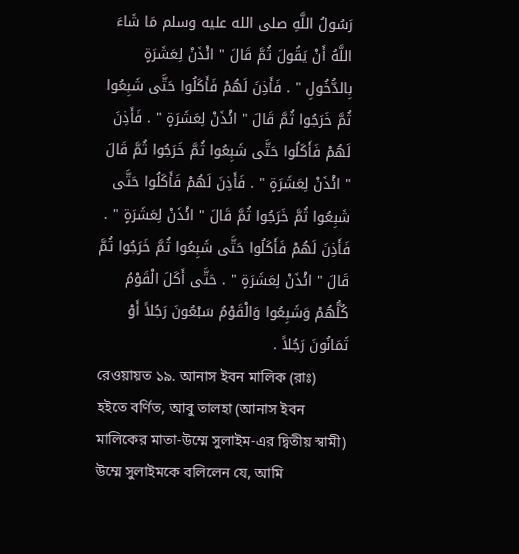رَسُولُ اللَّهِ صلى الله عليه وسلم مَا شَاءَ اللَّهُ أَنْ يَقُولَ ثُمَّ قَالَ " ائْذَنْ لِعَشَرَةٍ بِالدُّخُولِ " . فَأَذِنَ لَهُمْ فَأَكَلُوا حَتَّى شَبِعُوا ثُمَّ خَرَجُوا ثُمَّ قَالَ " ائْذَنْ لِعَشَرَةٍ " . فَأَذِنَ لَهُمْ فَأَكَلُوا حَتَّى شَبِعُوا ثُمَّ خَرَجُوا ثُمَّ قَالَ " ائْذَنْ لِعَشَرَةٍ " . فَأَذِنَ لَهُمْ فَأَكَلُوا حَتَّى شَبِعُوا ثُمَّ خَرَجُوا ثُمَّ قَالَ " ائْذَنْ لِعَشَرَةٍ " . فَأَذِنَ لَهُمْ فَأَكَلُوا حَتَّى شَبِعُوا ثُمَّ خَرَجُوا ثُمَّ قَالَ " ائْذَنْ لِعَشَرَةٍ " . حَتَّى أَكَلَ الْقَوْمُ كُلُّهُمْ وَشَبِعُوا وَالْقَوْمُ سَبْعُونَ رَجُلاً أَوْ ثَمَانُونَ رَجُلاً .
রেওয়ায়ত ১৯. আনাস ইবন মালিক (রাঃ) হইতে বর্ণিত, আবু তালহা (আনাস ইবন মালিকের মাতা-উম্মে সুলাইম-এর দ্বিতীয় স্বামী) উম্মে সুলাইমকে বলিলেন যে, আমি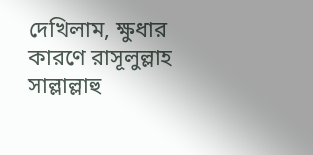দেখিলাম, ক্ষুধার কারণে রাসূলুল্লাহ সাল্লাল্লাহু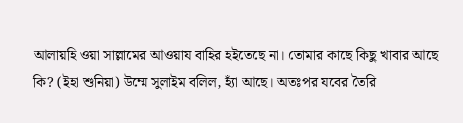আলায়হি ওয়া সাল্লামের আওয়ায বাহির হইতেছে না। তোমার কাছে কিছু খাবার আছে কি? (ইহা শুনিয়া) উম্মে সুলাইম বলিল, হ্যাঁ আছে। অতঃপর যবের তৈরি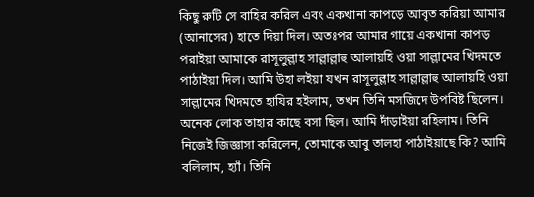কিছু রুটি সে বাহির করিল এবং একখানা কাপড়ে আবৃত করিয়া আমার (আনাসের) হাতে দিয়া দিল। অতঃপর আমার গায়ে একখানা কাপড় পরাইয়া আমাকে রাসূলুল্লাহ সাল্লাল্লাহু আলায়হি ওয়া সাল্লামের খিদমতে পাঠাইয়া দিল। আমি উহা লইয়া যখন রাসূলুল্লাহ সাল্লাল্লাহু আলায়হি ওয়া সাল্লামের খিদমতে হাযির হইলাম, তখন তিনি মসজিদে উপবিষ্ট ছিলেন। অনেক লোক তাহার কাছে বসা ছিল। আমি দাঁড়াইয়া রহিলাম। তিনি নিজেই জিজ্ঞাসা করিলেন, তোমাকে আবু তালহা পাঠাইয়াছে কি? আমি বলিলাম, হ্যাঁ। তিনি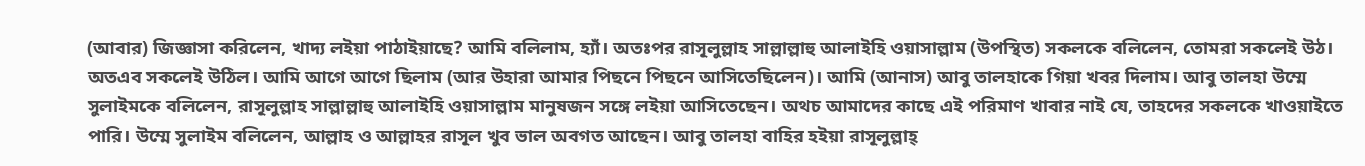(আবার) জিজ্ঞাসা করিলেন, খাদ্য লইয়া পাঠাইয়াছে? আমি বলিলাম, হ্যাঁ। অতঃপর রাসূলুল্লাহ সাল্লাল্লাহু আলাইহি ওয়াসাল্লাম (উপস্থিত) সকলকে বলিলেন, তোমরা সকলেই উঠ। অতএব সকলেই উঠিল। আমি আগে আগে ছিলাম (আর উহারা আমার পিছনে পিছনে আসিতেছিলেন)। আমি (আনাস) আবু তালহাকে গিয়া খবর দিলাম। আবু তালহা উম্মে সুলাইমকে বলিলেন, রাসূলুল্লাহ সাল্লাল্লাহু আলাইহি ওয়াসাল্লাম মানুষজন সঙ্গে লইয়া আসিতেছেন। অথচ আমাদের কাছে এই পরিমাণ খাবার নাই যে, তাহদের সকলকে খাওয়াইতে পারি। উম্মে সুলাইম বলিলেন, আল্লাহ ও আল্লাহর রাসূল খুব ভাল অবগত আছেন। আবু তালহা বাহির হইয়া রাসূলুল্লাহ্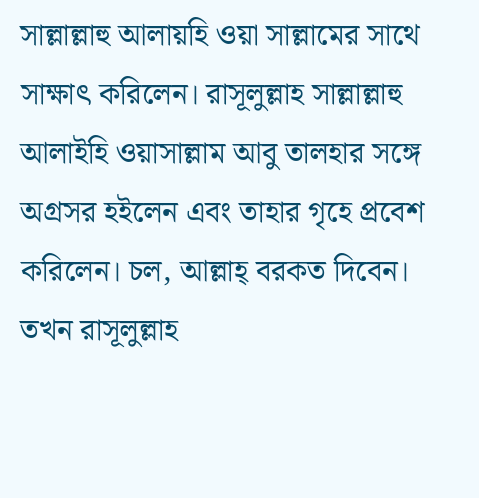সাল্লাল্লাহু আলায়হি ওয়া সাল্লামের সাথে সাক্ষাৎ করিলেন। রাসূলুল্লাহ সাল্লাল্লাহু আলাইহি ওয়াসাল্লাম আবু তালহার সঙ্গে অগ্রসর হইলেন এবং তাহার গৃহে প্রবেশ করিলেন। চল, আল্লাহ্ বরকত দিবেন। তখন রাসূলুল্লাহ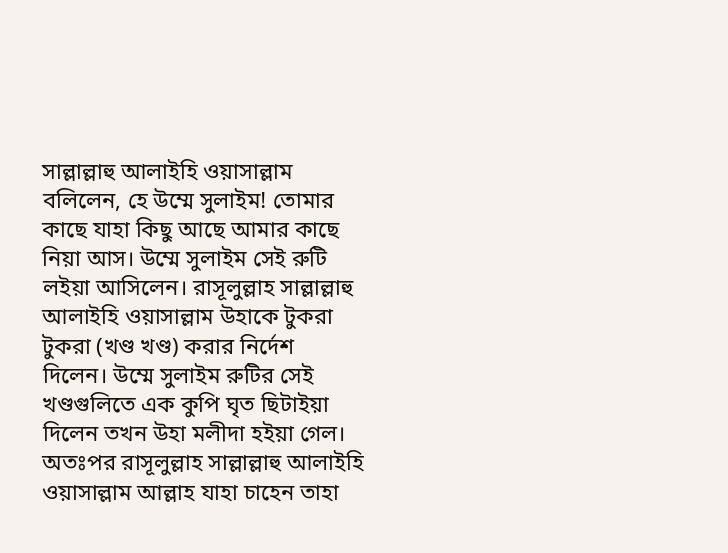সাল্লাল্লাহু আলাইহি ওয়াসাল্লাম বলিলেন, হে উম্মে সুলাইম! তোমার কাছে যাহা কিছু আছে আমার কাছে নিয়া আস। উম্মে সুলাইম সেই রুটি লইয়া আসিলেন। রাসূলুল্লাহ সাল্লাল্লাহু আলাইহি ওয়াসাল্লাম উহাকে টুকরা টুকরা (খণ্ড খণ্ড) করার নির্দেশ দিলেন। উম্মে সুলাইম রুটির সেই খণ্ডগুলিতে এক কুপি ঘৃত ছিটাইয়া দিলেন তখন উহা মলীদা হইয়া গেল। অতঃপর রাসূলুল্লাহ সাল্লাল্লাহু আলাইহি ওয়াসাল্লাম আল্লাহ যাহা চাহেন তাহা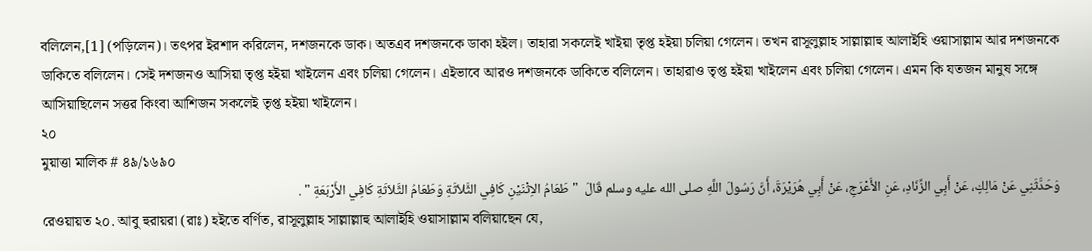বলিলেন,[1] (পড়িলেন)। তৎপর ইরশাদ করিলেন, দশজনকে ডাক। অতএব দশজনকে ডাকা হইল। তাহারা সকলেই খাইয়া তৃপ্ত হইয়া চলিয়া গেলেন। তখন রাসূলুল্লাহ সাল্লাল্লাহু আলাইহি ওয়াসাল্লাম আর দশজনকে ডাকিতে বলিলেন। সেই দশজনও আসিয়া তৃপ্ত হইয়া খাইলেন এবং চলিয়া গেলেন। এইভাবে আরও দশজনকে ডাকিতে বলিলেন। তাহারাও তৃপ্ত হইয়া খাইলেন এবং চলিয়া গেলেন। এমন কি যতজন মানুষ সঙ্গে আসিয়াছিলেন সত্তর কিংবা আশিজন সকলেই তৃপ্ত হইয়া খাইলেন।
২০
মুয়াত্তা মালিক # ৪৯/১৬৯০
وَحَدَّثَنِي عَنْ مَالِكٍ، عَنْ أَبِي الزِّنَادِ، عَنِ الأَعْرَجِ، عَنْ أَبِي هُرَيْرَةَ، أَنَّ رَسُولَ اللَّهِ صلى الله عليه وسلم قَالَ  " طَعَامُ الاِثْنَيْنِ كَافِي الثَّلاَثَةِ وَطَعَامُ الثَّلاَثَةِ كَافِي الأَرْبَعَةِ " .
রেওয়ায়ত ২০. আবু হুরায়রা (রাঃ) হইতে বর্ণিত, রাসূলুল্লাহ সাল্লাল্লাহু আলাইহি ওয়াসাল্লাম বলিয়াছেন যে,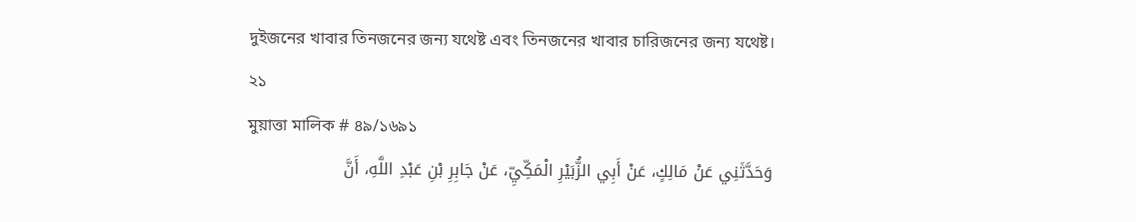দুইজনের খাবার তিনজনের জন্য যথেষ্ট এবং তিনজনের খাবার চারিজনের জন্য যথেষ্ট।
২১
মুয়াত্তা মালিক # ৪৯/১৬৯১
وَحَدَّثَنِي عَنْ مَالِكٍ، عَنْ أَبِي الزُّبَيْرِ الْمَكِّيِّ، عَنْ جَابِرِ بْنِ عَبْدِ اللَّهِ، أَنَّ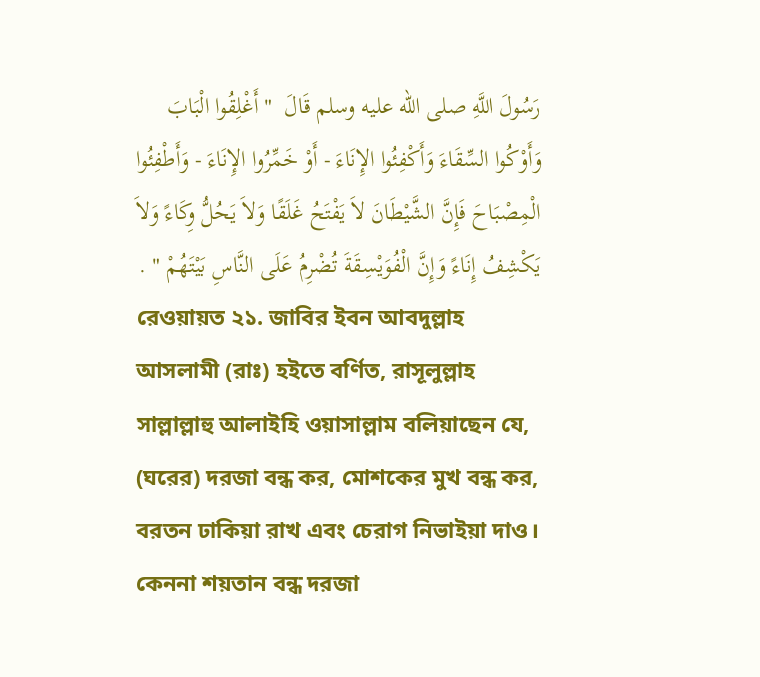رَسُولَ اللَّهِ صلى الله عليه وسلم قَالَ  " أَغْلِقُوا الْبَابَ وَأَوْكُوا السِّقَاءَ وَأَكْفِئُوا الإِنَاءَ - أَوْ خَمِّرُوا الإِنَاءَ - وَأَطْفِئُوا الْمِصْبَاحَ فَإِنَّ الشَّيْطَانَ لاَ يَفْتَحُ غَلَقًا وَلاَ يَحُلُّ وِكَاءً وَلاَ يَكْشِفُ إِنَاءً وَإِنَّ الْفُوَيْسِقَةَ تُضْرِمُ عَلَى النَّاسِ بَيْتَهُمْ " .
রেওয়ায়ত ২১. জাবির ইবন আবদুল্লাহ আসলামী (রাঃ) হইতে বর্ণিত, রাসূলুল্লাহ সাল্লাল্লাহু আলাইহি ওয়াসাল্লাম বলিয়াছেন যে, (ঘরের) দরজা বন্ধ কর, মোশকের মুখ বন্ধ কর, বরতন ঢাকিয়া রাখ এবং চেরাগ নিভাইয়া দাও। কেননা শয়তান বন্ধ দরজা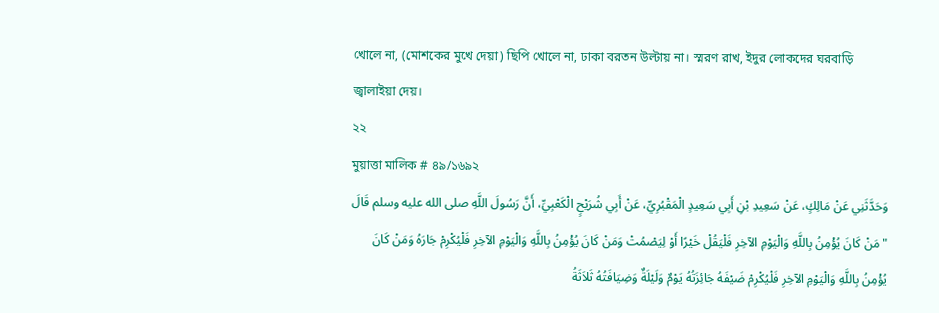খোলে না, (মোশকের মুখে দেয়া) ছিপি খোলে না, ঢাকা বরতন উল্টায় না। স্মরণ রাখ, ইদুর লোকদের ঘরবাড়ি জ্বালাইয়া দেয়।
২২
মুয়াত্তা মালিক # ৪৯/১৬৯২
وَحَدَّثَنِي عَنْ مَالِكٍ، عَنْ سَعِيدِ بْنِ أَبِي سَعِيدٍ الْمَقْبُرِيِّ، عَنْ أَبِي شُرَيْحٍ الْكَعْبِيِّ، أَنَّ رَسُولَ اللَّهِ صلى الله عليه وسلم قَالَ  " مَنْ كَانَ يُؤْمِنُ بِاللَّهِ وَالْيَوْمِ الآخِرِ فَلْيَقُلْ خَيْرًا أَوْ لِيَصْمُتْ وَمَنْ كَانَ يُؤْمِنُ بِاللَّهِ وَالْيَوْمِ الآخِرِ فَلْيُكْرِمْ جَارَهُ وَمَنْ كَانَ يُؤْمِنُ بِاللَّهِ وَالْيَوْمِ الآخِرِ فَلْيُكْرِمْ ضَيْفَهُ جَائِزَتُهُ يَوْمٌ وَلَيْلَةٌ وَضِيَافَتُهُ ثَلاَثَةُ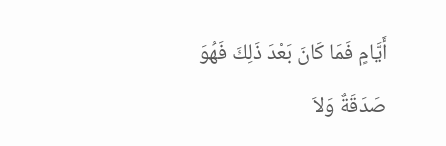أَيَّامٍ فَمَا كَانَ بَعْدَ ذَلِكَ فَهُوَ صَدَقَةٌ وَلاَ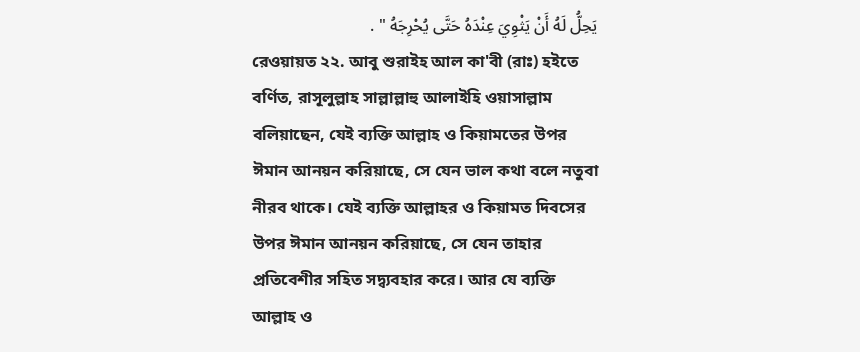يَحِلُّ لَهُ أَنْ يَثْوِيَ عِنْدَهُ حَتَّى يُحْرِجَهُ " .
রেওয়ায়ত ২২. আবু শুরাইহ আল কা'বী (রাঃ) হইতে বর্ণিত, রাসূলুল্লাহ সাল্লাল্লাহু আলাইহি ওয়াসাল্লাম বলিয়াছেন, যেই ব্যক্তি আল্লাহ ও কিয়ামতের উপর ঈমান আনয়ন করিয়াছে, সে যেন ভাল কথা বলে নতুবা নীরব থাকে। যেই ব্যক্তি আল্লাহর ও কিয়ামত দিবসের উপর ঈমান আনয়ন করিয়াছে, সে যেন তাহার প্রতিবেশীর সহিত সদ্ব্যবহার করে। আর যে ব্যক্তি আল্লাহ ও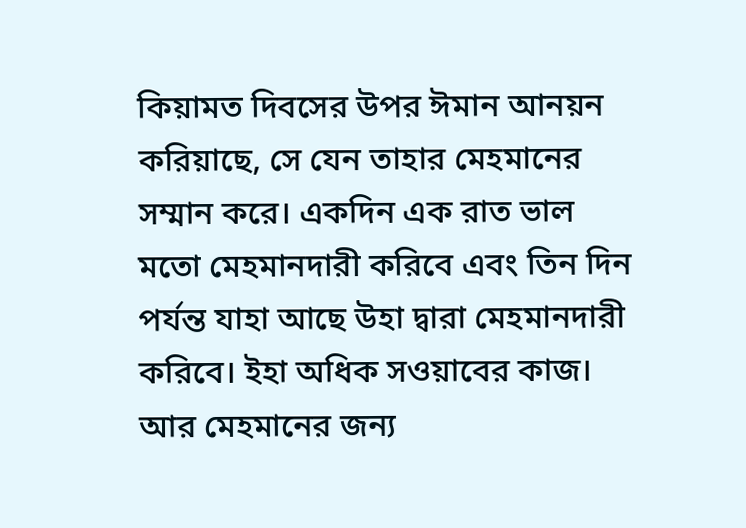কিয়ামত দিবসের উপর ঈমান আনয়ন করিয়াছে, সে যেন তাহার মেহমানের সম্মান করে। একদিন এক রাত ভাল মতো মেহমানদারী করিবে এবং তিন দিন পর্যন্ত যাহা আছে উহা দ্বারা মেহমানদারী করিবে। ইহা অধিক সওয়াবের কাজ। আর মেহমানের জন্য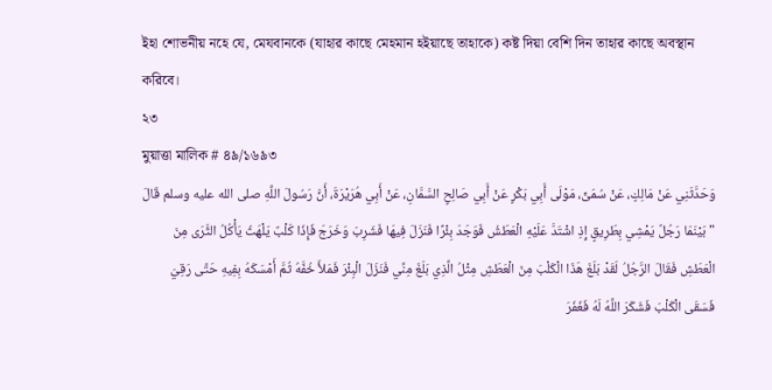ইহা শোভনীয় নহে যে, মেযবানকে (যাহার কাছে মেহমান হইয়াছে তাহাকে) কষ্ট দিয়া বেশি দিন তাহার কাছে অবস্থান করিবে।
২৩
মুয়াত্তা মালিক # ৪৯/১৬৯৩
وَحَدَّثَنِي عَنْ مَالِكٍ، عَنْ سُمَىٍّ، مَوْلَى أَبِي بَكْرٍ عَنْ أَبِي صَالِحٍ السَّمَّانِ، عَنْ أَبِي هُرَيْرَةَ، أَنَّ رَسُولَ اللَّهِ صلى الله عليه وسلم قَالَ " بَيْنَمَا رَجُلٌ يَمْشِي بِطَرِيقٍ إِذِ اشْتَدَّ عَلَيْهِ الْعَطَشُ فَوَجَدَ بِئْرًا فَنَزَلَ فِيهَا فَشَرِبَ وَخَرَجَ فَإِذَا كَلْبٌ يَلْهَثُ يَأْكُلُ الثَّرَى مِنَ الْعَطَشِ فَقَالَ الرَّجُلُ لَقَدْ بَلَغَ هَذَا الْكَلْبَ مِنَ الْعَطَشِ مِثْلُ الَّذِي بَلَغَ مِنِّي فَنَزَلَ الْبِئْرَ فَمَلأَ خُفَّهُ ثُمَّ أَمْسَكَهُ بِفِيهِ حَتَّى رَقِيَ فَسَقَى الْكَلْبَ فَشَكَرَ اللَّهُ لَهُ فَغَفَرَ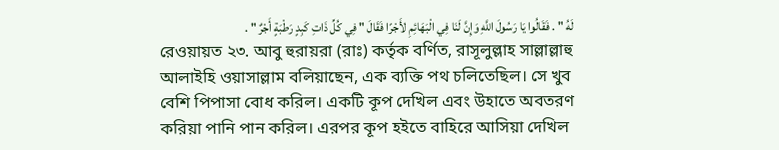لَهُ " . فَقَالُوا يَا رَسُولَ اللَّهِ وَإِنَّ لَنَا فِي الْبَهَائِمِ لأَجْرًا فَقَالَ " فِي كُلِّ ذَاتِ كَبِدٍ رَطْبَةٍ أَجْرٌ " .
রেওয়ায়ত ২৩. আবু হুরায়রা (রাঃ) কর্তৃক বর্ণিত, রাসূলুল্লাহ সাল্লাল্লাহু আলাইহি ওয়াসাল্লাম বলিয়াছেন, এক ব্যক্তি পথ চলিতেছিল। সে খুব বেশি পিপাসা বোধ করিল। একটি কূপ দেখিল এবং উহাতে অবতরণ করিয়া পানি পান করিল। এরপর কূপ হইতে বাহিরে আসিয়া দেখিল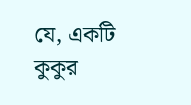যে, একটি কুকুর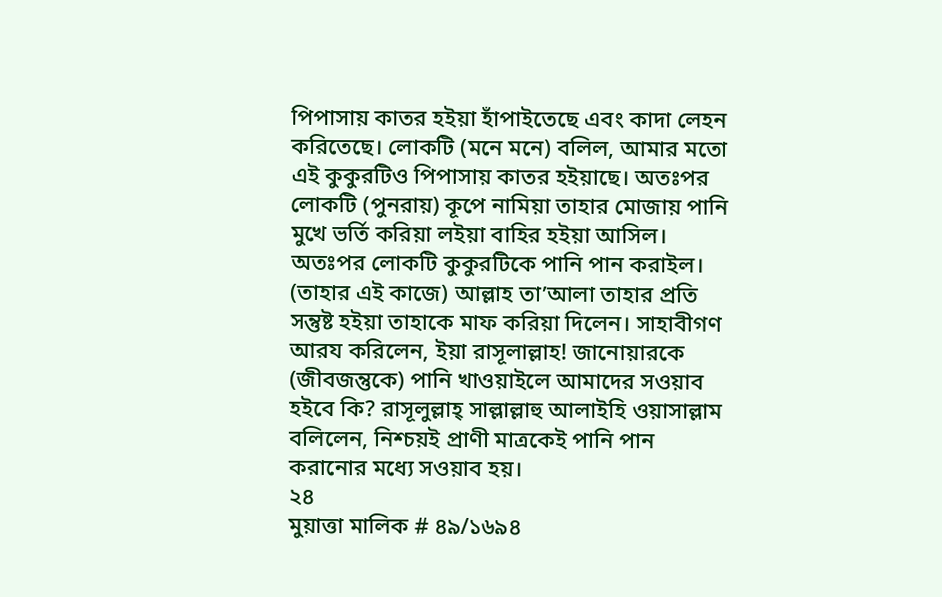পিপাসায় কাতর হইয়া হাঁপাইতেছে এবং কাদা লেহন করিতেছে। লোকটি (মনে মনে) বলিল, আমার মতো এই কুকুরটিও পিপাসায় কাতর হইয়াছে। অতঃপর লোকটি (পুনরায়) কূপে নামিয়া তাহার মোজায় পানি মুখে ভর্তি করিয়া লইয়া বাহির হইয়া আসিল। অতঃপর লোকটি কুকুরটিকে পানি পান করাইল। (তাহার এই কাজে) আল্লাহ তা’আলা তাহার প্রতি সন্তুষ্ট হইয়া তাহাকে মাফ করিয়া দিলেন। সাহাবীগণ আরয করিলেন, ইয়া রাসূলাল্লাহ! জানোয়ারকে (জীবজন্তুকে) পানি খাওয়াইলে আমাদের সওয়াব হইবে কি? রাসূলুল্লাহ্ সাল্লাল্লাহু আলাইহি ওয়াসাল্লাম বলিলেন, নিশ্চয়ই প্রাণী মাত্রকেই পানি পান করানোর মধ্যে সওয়াব হয়।
২৪
মুয়াত্তা মালিক # ৪৯/১৬৯৪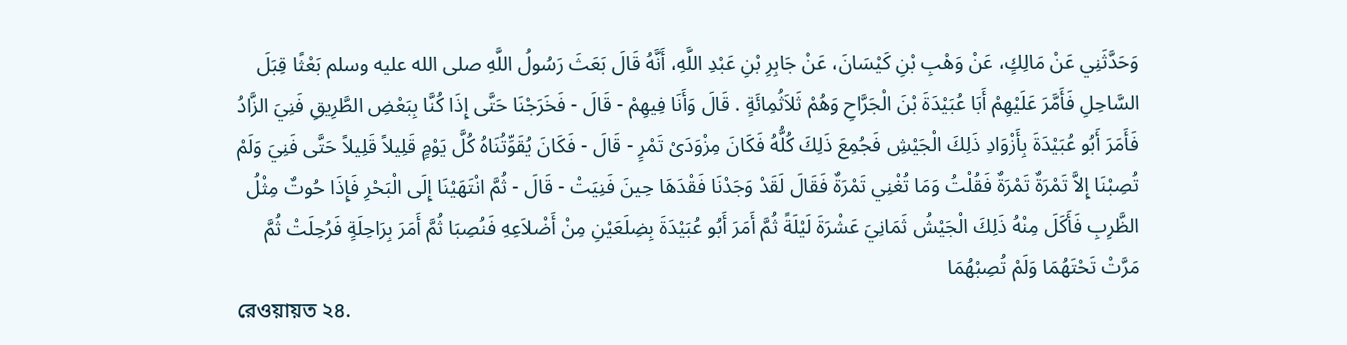وَحَدَّثَنِي عَنْ مَالِكٍ، عَنْ وَهْبِ بْنِ كَيْسَانَ، عَنْ جَابِرِ بْنِ عَبْدِ اللَّهِ، أَنَّهُ قَالَ بَعَثَ رَسُولُ اللَّهِ صلى الله عليه وسلم بَعْثًا قِبَلَ السَّاحِلِ فَأَمَّرَ عَلَيْهِمْ أَبَا عُبَيْدَةَ بْنَ الْجَرَّاحِ وَهُمْ ثَلاَثُمِائَةٍ . قَالَ وَأَنَا فِيهِمْ - قَالَ - فَخَرَجْنَا حَتَّى إِذَا كُنَّا بِبَعْضِ الطَّرِيقِ فَنِيَ الزَّادُ فَأَمَرَ أَبُو عُبَيْدَةَ بِأَزْوَادِ ذَلِكَ الْجَيْشِ فَجُمِعَ ذَلِكَ كُلُّهُ فَكَانَ مِزْوَدَىْ تَمْرٍ - قَالَ - فَكَانَ يُقَوِّتُنَاهُ كُلَّ يَوْمٍ قَلِيلاً قَلِيلاً حَتَّى فَنِيَ وَلَمْ تُصِبْنَا إِلاَّ تَمْرَةٌ تَمْرَةٌ فَقُلْتُ وَمَا تُغْنِي تَمْرَةٌ فَقَالَ لَقَدْ وَجَدْنَا فَقْدَهَا حِينَ فَنِيَتْ - قَالَ - ثُمَّ انْتَهَيْنَا إِلَى الْبَحْرِ فَإِذَا حُوتٌ مِثْلُ الظَّرِبِ فَأَكَلَ مِنْهُ ذَلِكَ الْجَيْشُ ثَمَانِيَ عَشْرَةَ لَيْلَةً ثُمَّ أَمَرَ أَبُو عُبَيْدَةَ بِضِلَعَيْنِ مِنْ أَضْلاَعِهِ فَنُصِبَا ثُمَّ أَمَرَ بِرَاحِلَةٍ فَرُحِلَتْ ثُمَّ مَرَّتْ تَحْتَهُمَا وَلَمْ تُصِبْهُمَا
রেওয়ায়ত ২৪.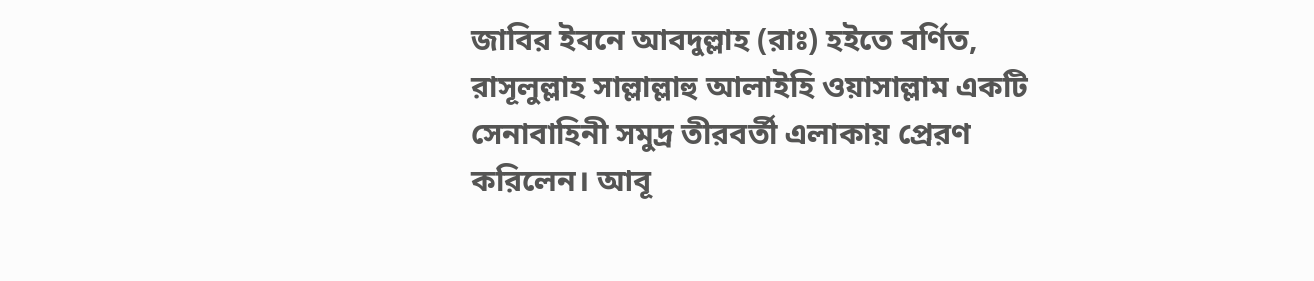জাবির ইবনে আবদুল্লাহ (রাঃ) হইতে বর্ণিত, রাসূলুল্লাহ সাল্লাল্লাহু আলাইহি ওয়াসাল্লাম একটি সেনাবাহিনী সমুদ্র তীরবর্তী এলাকায় প্রেরণ করিলেন। আবূ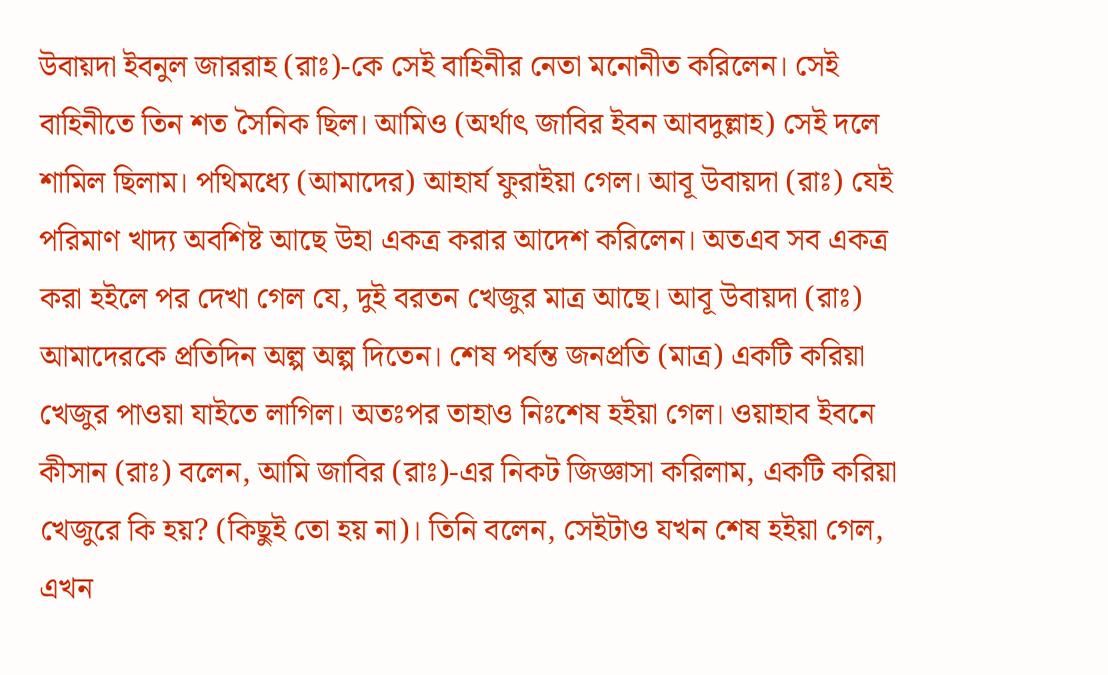উবায়দা ইবনুল জাররাহ (রাঃ)-কে সেই বাহিনীর নেতা মনোনীত করিলেন। সেই বাহিনীতে তিন শত সৈনিক ছিল। আমিও (অর্থাৎ জাবির ইবন আবদুল্লাহ) সেই দলে শামিল ছিলাম। পথিমধ্যে (আমাদের) আহার্য ফুরাইয়া গেল। আবূ উবায়দা (রাঃ) যেই পরিমাণ খাদ্য অবশিষ্ট আছে উহা একত্র করার আদেশ করিলেন। অতএব সব একত্র করা হইলে পর দেখা গেল যে, দুই বরতন খেজুর মাত্র আছে। আবূ উবায়দা (রাঃ) আমাদেরকে প্রতিদিন অল্প অল্প দিতেন। শেষ পর্যন্ত জনপ্রতি (মাত্র) একটি করিয়া খেজুর পাওয়া যাইতে লাগিল। অতঃপর তাহাও নিঃশেষ হইয়া গেল। ওয়াহাব ইবনে কীসান (রাঃ) বলেন, আমি জাবির (রাঃ)-এর নিকট জিজ্ঞাসা করিলাম, একটি করিয়া খেজুরে কি হয়? (কিছুই তো হয় না)। তিনি বলেন, সেইটাও যখন শেষ হইয়া গেল, এখন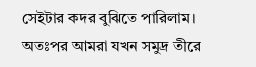সেইটার কদর বুঝিতে পারিলাম। অতঃপর আমরা যখন সমুদ্র তীরে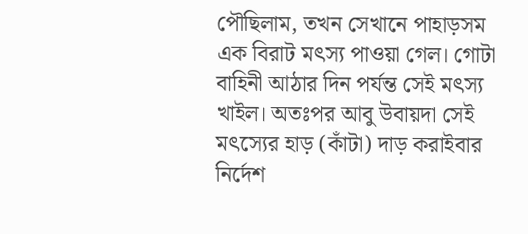পৌছিলাম, তখন সেখানে পাহাড়সম এক বিরাট মৎস্য পাওয়া গেল। গোটা বাহিনী আঠার দিন পর্যন্ত সেই মৎস্য খাইল। অতঃপর আবু উবায়দা সেই মৎস্যের হাড় (কাঁটা) দাড় করাইবার নির্দেশ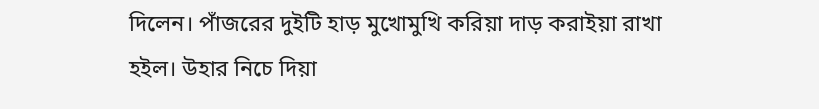দিলেন। পাঁজরের দুইটি হাড় মুখোমুখি করিয়া দাড় করাইয়া রাখা হইল। উহার নিচে দিয়া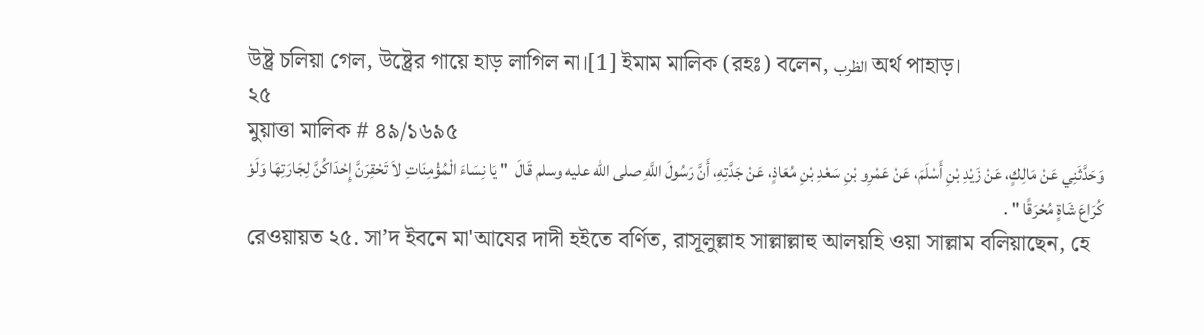উষ্ট্র চলিয়া গেল, উষ্ট্রের গায়ে হাড় লাগিল না।[1] ইমাম মালিক (রহঃ) বলেন, الظرب অর্থ পাহাড়।
২৫
মুয়াত্তা মালিক # ৪৯/১৬৯৫
وَحَدَّثَنِي عَنْ مَالِكٍ، عَنْ زَيْدِ بْنِ أَسْلَمَ، عَنْ عَمْرِو بْنِ سَعْدِ بْنِ مُعَاذٍ، عَنْ جَدَّتِهِ، أَنَّ رَسُولَ اللَّهِ صلى الله عليه وسلم قَالَ  " يَا نِسَاءَ الْمُؤْمِنَاتِ لاَ تَحْقِرَنَّ إِحْدَاكُنَّ لِجَارَتِهَا وَلَوْ كُرَاعَ شَاةٍ مُحْرَقًا " .
রেওয়ায়ত ২৫. সা’দ ইবনে মা'আযের দাদী হইতে বর্ণিত, রাসূলুল্লাহ সাল্লাল্লাহু আলয়হি ওয়া সাল্লাম বলিয়াছেন, হে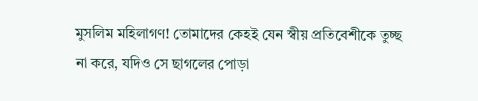মুসলিম মহিলাগণ! তোমাদের কেহই যেন স্বীয় প্রতিবেশীকে তুচ্ছ না করে, যদিও সে ছাগলের পোড়া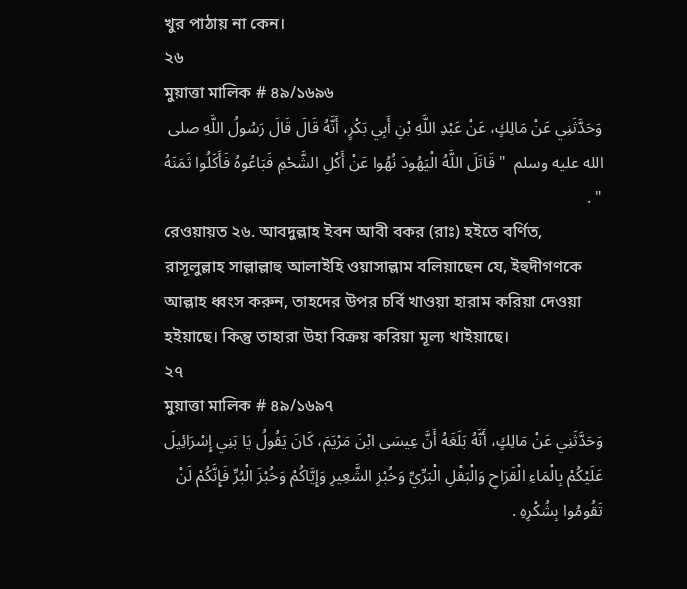খুর পাঠায় না কেন।
২৬
মুয়াত্তা মালিক # ৪৯/১৬৯৬
وَحَدَّثَنِي عَنْ مَالِكٍ، عَنْ عَبْدِ اللَّهِ بْنِ أَبِي بَكْرٍ، أَنَّهُ قَالَ قَالَ رَسُولُ اللَّهِ صلى الله عليه وسلم  " قَاتَلَ اللَّهُ الْيَهُودَ نُهُوا عَنْ أَكْلِ الشَّحْمِ فَبَاعُوهُ فَأَكَلُوا ثَمَنَهُ " .
রেওয়ায়ত ২৬. আবদুল্লাহ ইবন আবী বকর (রাঃ) হইতে বর্ণিত, রাসূলুল্লাহ সাল্লাল্লাহু আলাইহি ওয়াসাল্লাম বলিয়াছেন যে, ইহুদীগণকে আল্লাহ ধ্বংস করুন, তাহদের উপর চর্বি খাওয়া হারাম করিয়া দেওয়া হইয়াছে। কিন্তু তাহারা উহা বিক্রয় করিয়া মূল্য খাইয়াছে।
২৭
মুয়াত্তা মালিক # ৪৯/১৬৯৭
وَحَدَّثَنِي عَنْ مَالِكٍ، أَنَّهُ بَلَغَهُ أَنَّ عِيسَى ابْنَ مَرْيَمَ، كَانَ يَقُولُ يَا بَنِي إِسْرَائِيلَ عَلَيْكُمْ بِالْمَاءِ الْقَرَاحِ وَالْبَقْلِ الْبَرِّيِّ وَخُبْزِ الشَّعِيرِ وَإِيَّاكُمْ وَخُبْزَ الْبُرِّ فَإِنَّكُمْ لَنْ تَقُومُوا بِشُكْرِهِ .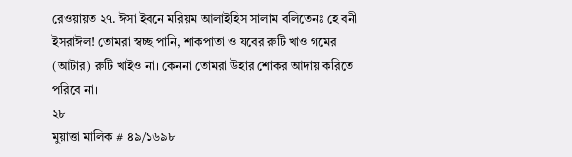রেওয়ায়ত ২৭. ঈসা ইবনে মরিয়ম আলাইহিস সালাম বলিতেনঃ হে বনী ইসরাঈল! তোমরা স্বচ্ছ পানি, শাকপাতা ও যবের রুটি খাও গমের (আটার) রুটি খাইও না। কেননা তোমরা উহার শোকর আদায় করিতে পরিবে না।
২৮
মুয়াত্তা মালিক # ৪৯/১৬৯৮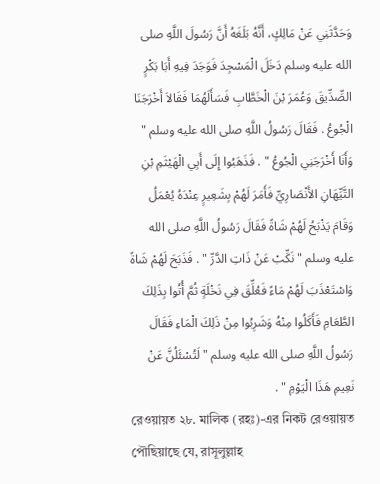وَحَدَّثَنِي عَنْ مَالِكٍ، أَنَّهُ بَلَغَهُ أَنَّ رَسُولَ اللَّهِ صلى الله عليه وسلم دَخَلَ الْمَسْجِدَ فَوَجَدَ فِيهِ أَبَا بَكْرٍ الصِّدِّيقَ وَعُمَرَ بْنَ الْخَطَّابِ فَسَأَلَهُمَا فَقَالاَ أَخْرَجَنَا الْجُوعُ . فَقَالَ رَسُولُ اللَّهِ صلى الله عليه وسلم " وَأَنَا أَخْرَجَنِي الْجُوعُ " . فَذَهَبُوا إِلَى أَبِي الْهَيْثَمِ بْنِ التَّيِّهَانِ الأَنْصَارِيِّ فَأَمَرَ لَهُمْ بِشَعِيرٍ عِنْدَهُ يُعْمَلُ وَقَامَ يَذْبَحُ لَهُمْ شَاةً فَقَالَ رَسُولُ اللَّهِ صلى الله عليه وسلم " نَكِّبْ عَنْ ذَاتِ الدَّرِّ " . فَذَبَحَ لَهُمْ شَاةً وَاسْتَعْذَبَ لَهُمْ مَاءً فَعُلِّقَ فِي نَخْلَةٍ ثُمَّ أُتُوا بِذَلِكَ الطَّعَامِ فَأَكَلُوا مِنْهُ وَشَرِبُوا مِنْ ذَلِكَ الْمَاءِ فَقَالَ رَسُولُ اللَّهِ صلى الله عليه وسلم " لَتُسْئَلُنَّ عَنْ نَعِيمِ هَذَا الْيَوْمِ " .
রেওয়ায়ত ২৮. মালিক (রহঃ)-এর নিকট রেওয়ায়ত পৌছিয়াছে যে, রাসূলুল্লাহ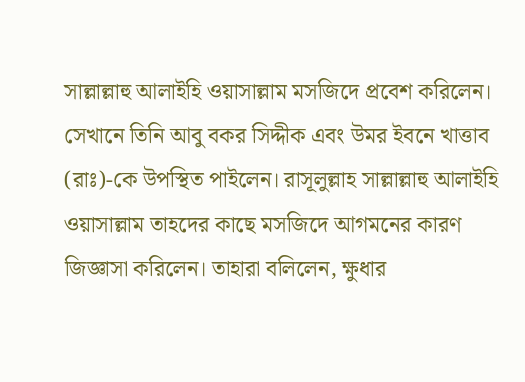সাল্লাল্লাহু আলাইহি ওয়াসাল্লাম মসজিদে প্রবেশ করিলেন। সেখানে তিনি আবু বকর সিদ্দীক এবং উমর ইবনে খাত্তাব (রাঃ)-কে উপস্থিত পাইলেন। রাসূলুল্লাহ সাল্লাল্লাহু আলাইহি ওয়াসাল্লাম তাহদের কাছে মসজিদে আগমনের কারণ জিজ্ঞাসা করিলেন। তাহারা বলিলেন, ক্ষুধার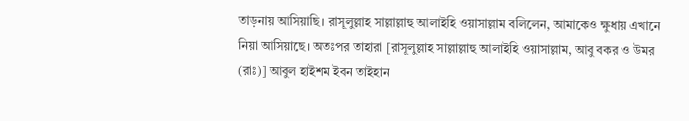তাড়নায় আসিয়াছি। রাসূলুল্লাহ সাল্লাল্লাহু আলাইহি ওয়াসাল্লাম বলিলেন, আমাকেও ক্ষুধায় এখানে নিয়া আসিয়াছে। অতঃপর তাহারা [রাসূলুল্লাহ সাল্লাল্লাহু আলাইহি ওয়াসাল্লাম, আবু বকর ও উমর (রাঃ)] আবুল হাইশম ইবন তাইহান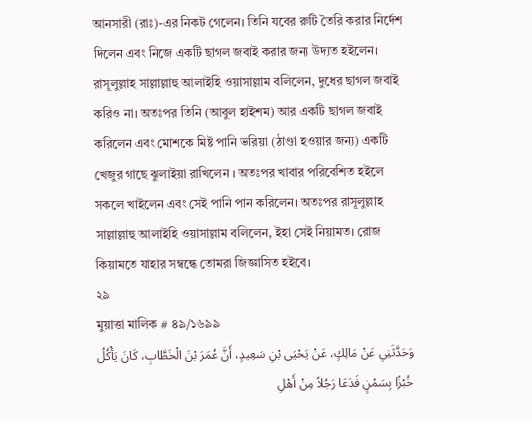আনসারী (রাঃ)-এর নিকট গেলেন। তিনি যবের রুটি তৈরি করার নির্দেশ দিলেন এবং নিজে একটি ছাগল জবাই করার জন্য উদ্যত হইলেন। রাসূলুল্লাহ সাল্লাল্লাহু আলাইহি ওয়াসাল্লাম বলিলেন, দুধের ছাগল জবাই করিও না। অতঃপর তিনি (আবুল হাইশম) আর একটি ছাগল জবাই করিলেন এবং মোশকে মিষ্ট পানি ভরিয়া (ঠাণ্ডা হওয়ার জন্য) একটি খেজুর গাছে ঝুলাইয়া রাখিলেন । অতঃপর খাবার পরিবেশিত হইলে সকলে খাইলেন এবং সেই পানি পান করিলেন। অতঃপর রাসূলুল্লাহ সাল্লাল্লাহু আলাইহি ওয়াসাল্লাম বলিলেন, ইহা সেই নিয়ামত। রোজ কিয়ামতে যাহার সম্বন্ধে তোমরা জিজ্ঞাসিত হইবে।
২৯
মুয়াত্তা মালিক # ৪৯/১৬৯৯
وَحَدَّثَنِي عَنْ مَالِكٍ، عَنْ يَحْيَى بْنِ سَعِيدٍ، أَنَّ عُمَرَ بْنَ الْخَطَّابِ، كَانَ يَأْكُلُ خُبْزًا بِسَمْنٍ فَدَعَا رَجُلاً مِنْ أَهْلِ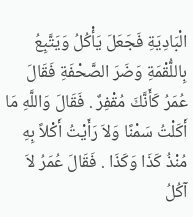الْبَادِيَةِ فَجَعَلَ يَأْكُلُ وَيَتَّبِعُ بِاللُّقْمَةِ وَضَرَ الصَّحْفَةِ فَقَالَ عُمَرُ كَأَنَّكَ مُقْفِرٌ . فَقَالَ وَاللَّهِ مَا أَكَلْتُ سَمْنًا وَلاَ رَأَيْتُ أَكْلاً بِهِ مُنْذُ كَذَا وَكَذَا . فَقَالَ عُمَرُ لاَ آكُلُ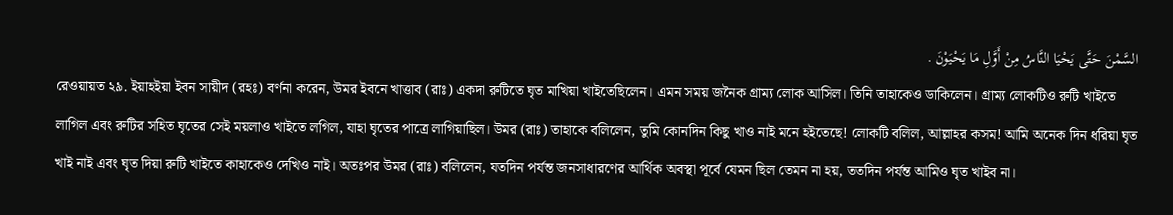السَّمْنَ حَتَّى يَحْيَا النَّاسُ مِنْ أَوَّلِ مَا يَحْيَوْنَ .
রেওয়ায়ত ২৯. ইয়াহইয়া ইবন সায়ীদ (রহঃ) বর্ণনা করেন, উমর ইবনে খাত্তাব (রাঃ) একদা রুটিতে ঘৃত মাখিয়া খাইতেছিলেন। এমন সময় জনৈক গ্রাম্য লোক আসিল। তিনি তাহাকেও ডাকিলেন। গ্রাম্য লোকটিও রুটি খাইতে লাগিল এবং রুটির সহিত ঘৃতের সেই ময়লাও খাইতে লগিল, যাহা ঘৃতের পাত্রে লাগিয়াছিল। উমর (রাঃ) তাহাকে বলিলেন, তুমি কোনদিন কিছু খাও নাই মনে হইতেছে! লোকটি বলিল, আল্লাহর কসম! আমি অনেক দিন ধরিয়া ঘৃত খাই নাই এবং ঘৃত দিয়া রুটি খাইতে কাহাকেও দেখিও নাই। অতঃপর উমর (রাঃ) বলিলেন, যতদিন পর্যন্ত জনসাধারণের আর্থিক অবস্থা পূর্বে যেমন ছিল তেমন না হয়, ততদিন পর্যন্ত আমিও ঘৃত খাইব না।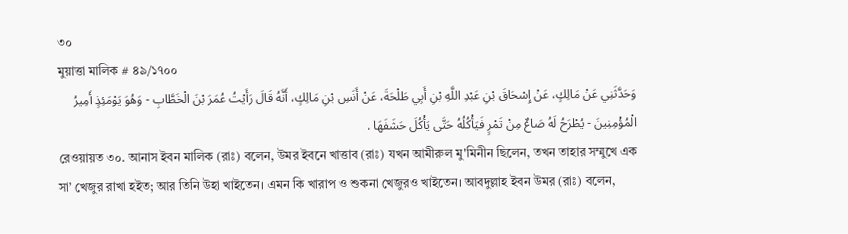৩০
মুয়াত্তা মালিক # ৪৯/১৭০০
وَحَدَّثَنِي عَنْ مَالِكٍ، عَنْ إِسْحَاقَ بْنِ عَبْدِ اللَّهِ بْنِ أَبِي طَلْحَةَ، عَنْ أَنَسِ بْنِ مَالِكٍ، أَنَّهُ قَالَ رَأَيْتُ عُمَرَ بْنَ الْخَطَّابِ - وَهُوَ يَوْمَئِذٍ أَمِيرُ الْمُؤْمِنِينَ - يُطْرَحُ لَهُ صَاعٌ مِنْ تَمْرٍ فَيَأْكُلُهُ حَتَّى يَأْكُلَ حَشَفَهَا .
রেওয়ায়ত ৩০. আনাস ইবন মালিক (রাঃ) বলেন, উমর ইবনে খাত্তাব (রাঃ) যখন আমীরুল মু'মিনীন ছিলেন, তখন তাহার সম্মুখে এক সা’ খেজুর রাখা হইত; আর তিনি উহা খাইতেন। এমন কি খারাপ ও শুকনা খেজুরও খাইতেন। আবদুল্লাহ ইবন উমর (রাঃ) বলেন,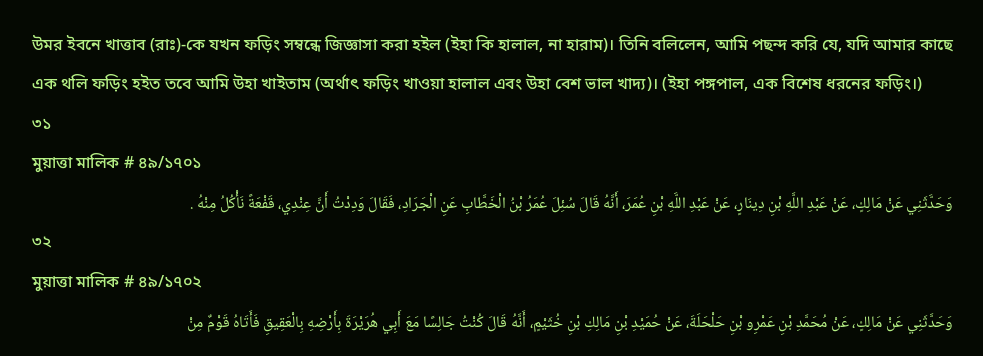উমর ইবনে খাত্তাব (রাঃ)-কে যখন ফড়িং সম্বন্ধে জিজ্ঞাসা করা হইল (ইহা কি হালাল, না হারাম)। তিনি বলিলেন, আমি পছন্দ করি যে, যদি আমার কাছে এক থলি ফড়িং হইত তবে আমি উহা খাইতাম (অর্থাৎ ফড়িং খাওয়া হালাল এবং উহা বেশ ভাল খাদ্য)। (ইহা পঙ্গপাল, এক বিশেষ ধরনের ফড়িং।)
৩১
মুয়াত্তা মালিক # ৪৯/১৭০১
وَحَدَّثَنِي عَنْ مَالِكٍ، عَنْ عَبْدِ اللَّهِ بْنِ دِينَارٍ، عَنْ عَبْدِ اللَّهِ بْنِ عُمَرَ، أَنَّهُ قَالَ سُئِلَ عُمَرُ بْنُ الْخَطَّابِ عَنِ الْجَرَادِ، فَقَالَ وَدِدْتُ أَنَّ عِنْدِي، قَفْعَةً نَأْكُلُ مِنْهُ .
৩২
মুয়াত্তা মালিক # ৪৯/১৭০২
وَحَدَّثَنِي عَنْ مَالِكٍ، عَنْ مُحَمَّدِ بْنِ عَمْرِو بْنِ حَلْحَلَةَ، عَنْ حُمَيْدِ بْنِ مَالِكِ بْنِ خُثَيْمٍ، أَنَّهُ قَالَ كُنْتُ جَالِسًا مَعَ أَبِي هُرَيْرَةَ بِأَرْضِهِ بِالْعَقِيقِ فَأَتَاهُ قَوْمٌ مِنْ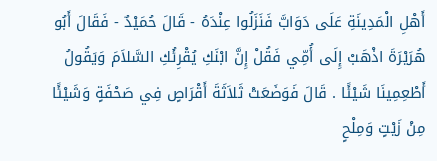أَهْلِ الْمَدِينَةِ عَلَى دَوَابَّ فَنَزَلُوا عِنْدَهُ - قَالَ حُمَيْدٌ - فَقَالَ أَبُو هُرَيْرَةَ اذْهَبْ إِلَى أُمِّي فَقُلْ إِنَّ ابْنَكِ يُقْرِئُكِ السَّلاَمَ وَيَقُولُ أَطْعِمِينَا شَيْئًا . قَالَ فَوَضَعَتْ ثَلاَثَةَ أَقْرَاصٍ فِي صَحْفَةٍ وَشَيْئًا مِنْ زَيْتٍ وَمِلْحٍ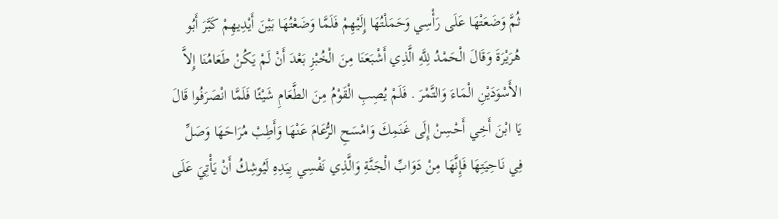ثُمَّ وَضَعَتْهَا عَلَى رَأْسِي وَحَمَلْتُهَا إِلَيْهِمْ فَلَمَّا وَضَعْتُهَا بَيْنَ أَيْدِيهِمْ كَبَّرَ أَبُو هُرَيْرَةَ وَقَالَ الْحَمْدُ لِلَّهِ الَّذِي أَشْبَعَنَا مِنَ الْخُبْزِ بَعْدَ أَنْ لَمْ يَكُنْ طَعَامُنَا إِلاَّ الأَسْوَدَيْنِ الْمَاءَ وَالتَّمْرَ . فَلَمْ يُصِبِ الْقَوْمُ مِنَ الطَّعَامِ شَيْئًا فَلَمَّا انْصَرَفُوا قَالَ يَا ابْنَ أَخِي أَحْسِنْ إِلَى غَنَمِكَ وَامْسَحِ الرُّعَامَ عَنْهَا وَأَطِبْ مُرَاحَهَا وَصَلِّ فِي نَاحِيَتِهَا فَإِنَّهَا مِنْ دَوَابِّ الْجَنَّةِ وَالَّذِي نَفْسِي بِيَدِهِ لَيُوشِكُ أَنْ يَأْتِيَ عَلَى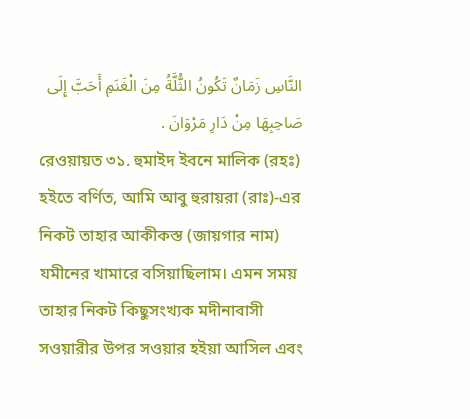النَّاسِ زَمَانٌ تَكُونُ الثُّلَّةُ مِنَ الْغَنَمِ أَحَبَّ إِلَى صَاحِبِهَا مِنْ دَارِ مَرْوَانَ .
রেওয়ায়ত ৩১. হুমাইদ ইবনে মালিক (রহঃ) হইতে বর্ণিত, আমি আবু হুরায়রা (রাঃ)-এর নিকট তাহার আকীকস্ত (জায়গার নাম) যমীনের খামারে বসিয়াছিলাম। এমন সময় তাহার নিকট কিছুসংখ্যক মদীনাবাসী সওয়ারীর উপর সওয়ার হইয়া আসিল এবং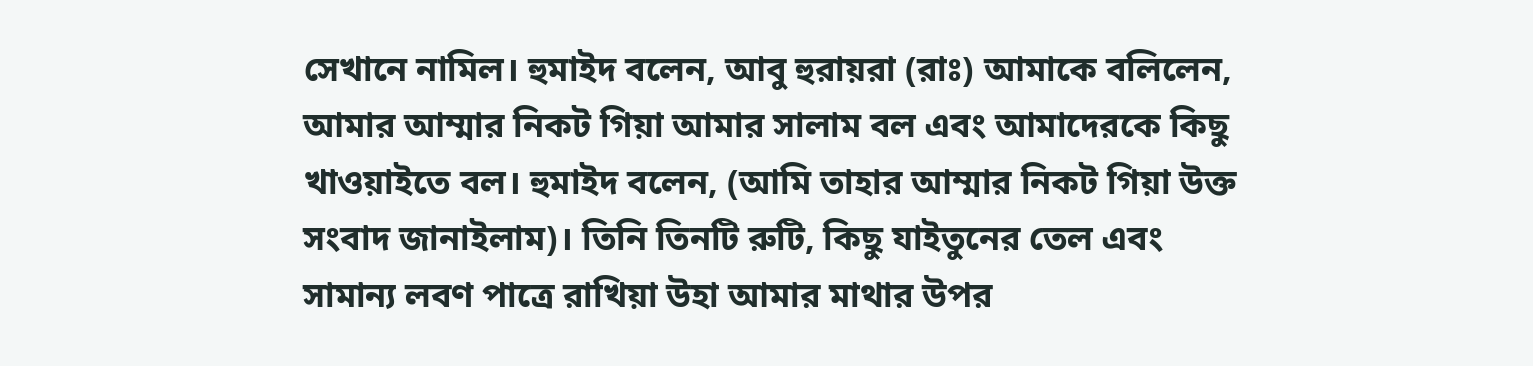সেখানে নামিল। হুমাইদ বলেন, আবু হুরায়রা (রাঃ) আমাকে বলিলেন, আমার আম্মার নিকট গিয়া আমার সালাম বল এবং আমাদেরকে কিছু খাওয়াইতে বল। হুমাইদ বলেন, (আমি তাহার আম্মার নিকট গিয়া উক্ত সংবাদ জানাইলাম)। তিনি তিনটি রুটি, কিছু যাইতুনের তেল এবং সামান্য লবণ পাত্রে রাখিয়া উহা আমার মাথার উপর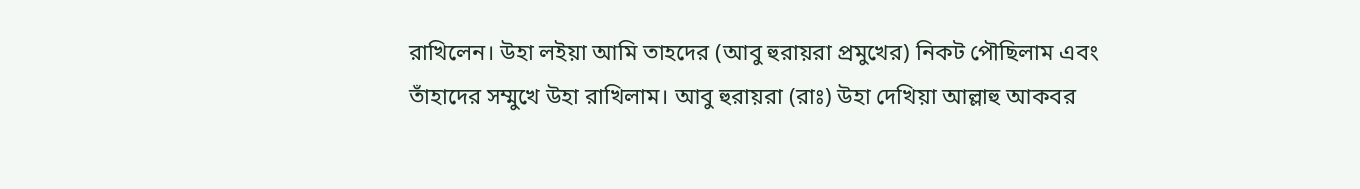রাখিলেন। উহা লইয়া আমি তাহদের (আবু হুরায়রা প্রমুখের) নিকট পৌছিলাম এবং তাঁহাদের সম্মুখে উহা রাখিলাম। আবু হুরায়রা (রাঃ) উহা দেখিয়া আল্লাহু আকবর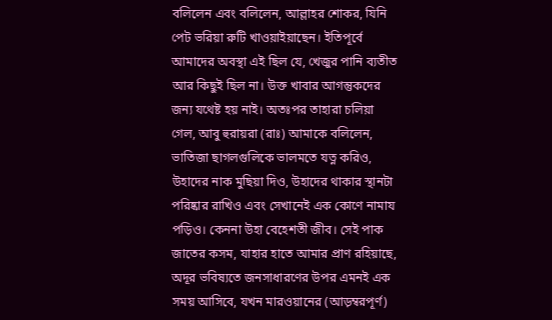বলিলেন এবং বলিলেন, আল্লাহর শোকর, যিনি পেট ভরিয়া রুটি খাওয়াইয়াছেন। ইতিপূর্বে আমাদের অবস্থা এই ছিল যে, খেজুর পানি ব্যতীত আর কিছুই ছিল না। উক্ত খাবার আগন্তুকদের জন্য যথেষ্ট হয় নাই। অতঃপর তাহারা চলিয়া গেল, আবু হুরায়রা (রাঃ) আমাকে বলিলেন, ভাতিজা ছাগলগুলিকে ভালমতে যত্ন করিও, উহাদের নাক মুছিয়া দিও, উহাদের থাকার স্থানটা পরিষ্কার রাখিও এবং সেখানেই এক কোণে নামায পড়িও। কেননা উহা বেহেশতী জীব। সেই পাক জাতের কসম, যাহার হাতে আমার প্রাণ রহিয়াছে, অদূর ভবিষ্যতে জনসাধারণের উপর এমনই এক সময় আসিবে, যখন মারওয়ানের (আড়ম্বরপূর্ণ)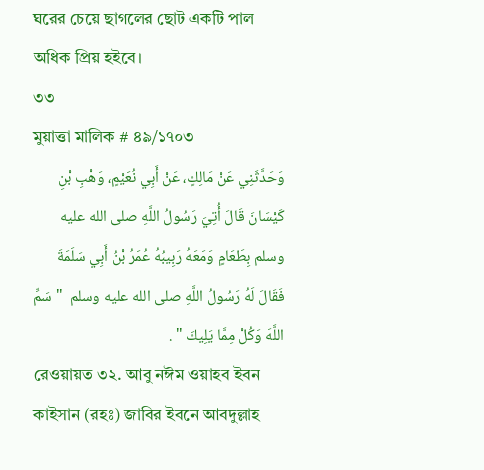ঘরের চেয়ে ছাগলের ছোট একটি পাল অধিক প্রিয় হইবে।
৩৩
মুয়াত্তা মালিক # ৪৯/১৭০৩
وَحَدَّثَنِي عَنْ مَالِكٍ، عَنْ أَبِي نُعَيْمٍ، وَهْبِ بْنِ كَيْسَانَ قَالَ أُتِيَ رَسُولُ اللَّهِ صلى الله عليه وسلم بِطَعَامٍ وَمَعَهُ رَبِيبُهُ عُمَرُ بْنُ أَبِي سَلَمَةَ فَقَالَ لَهُ رَسُولُ اللَّهِ صلى الله عليه وسلم  " سَمِّ اللَّهَ وَكُلْ مِمَّا يَلِيكَ " .
রেওয়ায়ত ৩২. আবু নঈম ওয়াহব ইবন কাইসান (রহঃ) জাবির ইবনে আবদুল্লাহ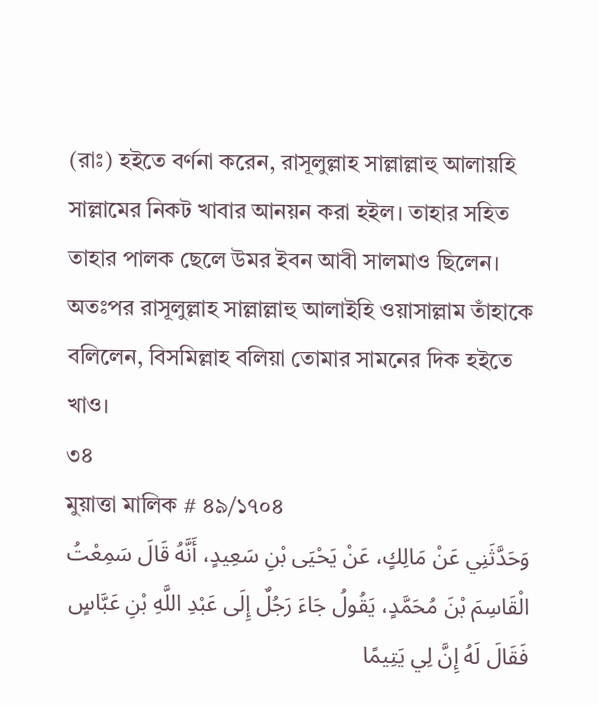(রাঃ) হইতে বর্ণনা করেন, রাসূলুল্লাহ সাল্লাল্লাহু আলায়হি সাল্লামের নিকট খাবার আনয়ন করা হইল। তাহার সহিত তাহার পালক ছেলে উমর ইবন আবী সালমাও ছিলেন। অতঃপর রাসূলুল্লাহ সাল্লাল্লাহু আলাইহি ওয়াসাল্লাম তাঁহাকে বলিলেন, বিসমিল্লাহ বলিয়া তোমার সামনের দিক হইতে খাও।
৩৪
মুয়াত্তা মালিক # ৪৯/১৭০৪
وَحَدَّثَنِي عَنْ مَالِكٍ، عَنْ يَحْيَى بْنِ سَعِيدٍ، أَنَّهُ قَالَ سَمِعْتُ الْقَاسِمَ بْنَ مُحَمَّدٍ، يَقُولُ جَاءَ رَجُلٌ إِلَى عَبْدِ اللَّهِ بْنِ عَبَّاسٍ فَقَالَ لَهُ إِنَّ لِي يَتِيمًا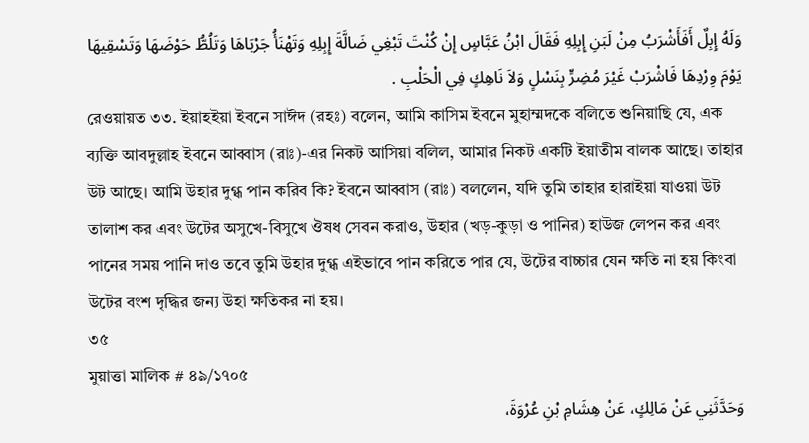وَلَهُ إِبِلٌ أَفَأَشْرَبُ مِنْ لَبَنِ إِبِلِهِ فَقَالَ ابْنُ عَبَّاسٍ إِنْ كُنْتَ تَبْغِي ضَالَّةَ إِبِلِهِ وَتَهْنَأُ جَرْبَاهَا وَتَلُطُّ حَوْضَهَا وَتَسْقِيهَا يَوْمَ وِرْدِهَا فَاشْرَبْ غَيْرَ مُضِرٍّ بِنَسْلٍ وَلاَ نَاهِكٍ فِي الْحَلْبِ .
রেওয়ায়ত ৩৩. ইয়াহইয়া ইবনে সাঈদ (রহঃ) বলেন, আমি কাসিম ইবনে মুহাম্মদকে বলিতে শুনিয়াছি যে, এক ব্যক্তি আবদুল্লাহ ইবনে আব্বাস (রাঃ)-এর নিকট আসিয়া বলিল, আমার নিকট একটি ইয়াতীম বালক আছে। তাহার উট আছে। আমি উহার দুগ্ধ পান করিব কি? ইবনে আব্বাস (রাঃ) বললেন, যদি তুমি তাহার হারাইয়া যাওয়া উট তালাশ কর এবং উটের অসুখে-বিসুখে ঔষধ সেবন করাও, উহার (খড়-কুড়া ও পানির) হাউজ লেপন কর এবং পানের সময় পানি দাও তবে তুমি উহার দুগ্ধ এইভাবে পান করিতে পার যে, উটের বাচ্চার যেন ক্ষতি না হয় কিংবা উটের বংশ দৃদ্ধির জন্য উহা ক্ষতিকর না হয়।
৩৫
মুয়াত্তা মালিক # ৪৯/১৭০৫
وَحَدَّثَنِي عَنْ مَالِكٍ، عَنْ هِشَامِ بْنِ عُرْوَةَ،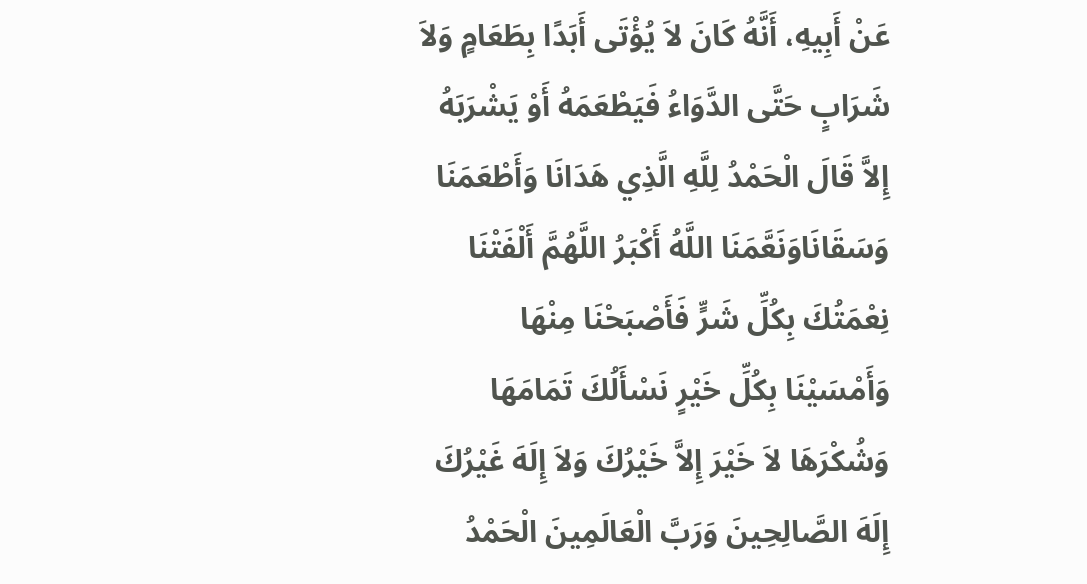عَنْ أَبِيهِ، أَنَّهُ كَانَ لاَ يُؤْتَى أَبَدًا بِطَعَامٍ وَلاَ شَرَابٍ حَتَّى الدَّوَاءُ فَيَطْعَمَهُ أَوْ يَشْرَبَهُ إِلاَّ قَالَ الْحَمْدُ لِلَّهِ الَّذِي هَدَانَا وَأَطْعَمَنَا وَسَقَانَاوَنَعَّمَنَا اللَّهُ أَكْبَرُ اللَّهُمَّ أَلْفَتْنَا نِعْمَتُكَ بِكُلِّ شَرٍّ فَأَصْبَحْنَا مِنْهَا وَأَمْسَيْنَا بِكُلِّ خَيْرٍ نَسْأَلُكَ تَمَامَهَا وَشُكْرَهَا لاَ خَيْرَ إِلاَّ خَيْرُكَ وَلاَ إِلَهَ غَيْرُكَ إِلَهَ الصَّالِحِينَ وَرَبَّ الْعَالَمِينَ الْحَمْدُ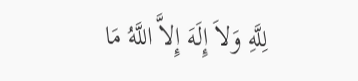لِلَّهِ وَلاَ إِلَهَ إِلاَّ اللَّهُ مَا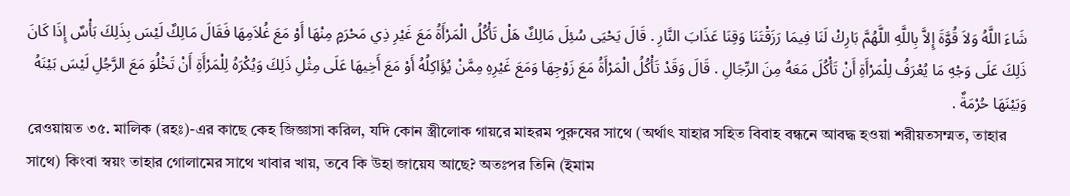شَاءَ اللَّهُ وَلاَ قُوَّةَ إِلاَّ بِاللَّهِ اللَّهُمَّ بَارِكْ لَنَا فِيمَا رَزَقْتَنَا وَقِنَا عَذَابَ النَّارِ . قَالَ يَحْيَى سُئِلَ مَالِكٌ هَلْ تَأْكُلُ الْمَرْأَةُ مَعَ غَيْرِ ذِي مَحْرَمٍ مِنْهَا أَوْ مَعَ غُلاَمِهَا فَقَالَ مَالِكٌ لَيْسَ بِذَلِكَ بَأْسٌ إِذَا كَانَ ذَلِكَ عَلَى وَجْهِ مَا يُعْرَفُ لِلْمَرْأَةِ أَنْ تَأْكُلَ مَعَهُ مِنَ الرِّجَالِ . قَالَ وَقَدْ تَأْكُلُ الْمَرْأَةُ مَعَ زَوْجِهَا وَمَعَ غَيْرِهِ مِمَّنْ يُؤَاكِلُهُ أَوْ مَعَ أَخِيهَا عَلَى مِثْلِ ذَلِكَ وَيُكْرَهُ لِلْمَرْأَةِ أَنْ تَخْلُوَ مَعَ الرَّجُلِ لَيْسَ بَيْنَهُ وَبَيْنَهَا حُرْمَةٌ .
রেওয়ায়ত ৩৫. মালিক (রহঃ)-এর কাছে কেহ জিজ্ঞাসা করিল, যদি কোন স্ত্রীলোক গায়রে মাহরম পুরুষের সাথে (অর্থাৎ যাহার সহিত বিবাহ বন্ধনে আবদ্ধ হওয়া শরীয়তসম্মত, তাহার সাথে) কিংবা স্বয়ং তাহার গোলামের সাথে খাবার খায়, তবে কি উহা জায়েয আছে? অতঃপর তিনি (ইমাম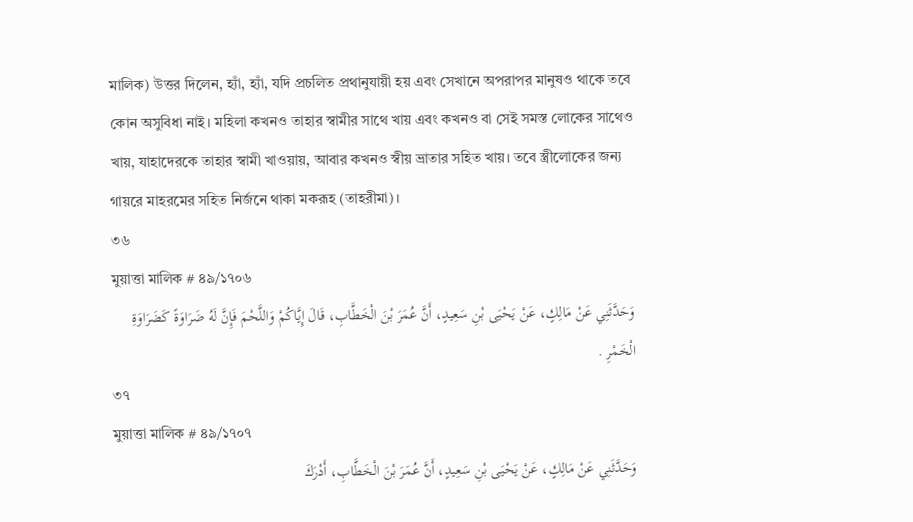মালিক) উত্তর দিলেন, হ্যাঁ, হ্যাঁ, যদি প্রচলিত প্রথানুযায়ী হয় এবং সেখানে অপরাপর মানুষও থাকে তবে কোন অসুবিধা নাই। মহিলা কখনও তাহার স্বামীর সাথে খায় এবং কখনও বা সেই সমস্ত লোকের সাথেও খায়, যাহাদেরকে তাহার স্বামী খাওয়ায়, আবার কখনও স্বীয় ভ্রাতার সহিত খায়। তবে স্ত্রীলোকের জন্য গায়রে মাহরমের সহিত নির্জনে থাকা মকরূহ (তাহরীমা)।
৩৬
মুয়াত্তা মালিক # ৪৯/১৭০৬
وَحَدَّثَنِي عَنْ مَالِكٍ، عَنْ يَحْيَى بْنِ سَعِيدٍ، أَنَّ عُمَرَ بْنَ الْخَطَّابِ، قَالَ إِيَّاكُمْ وَاللَّحْمَ فَإِنَّ لَهُ ضَرَاوَةً كَضَرَاوَةِ الْخَمْرِ .
৩৭
মুয়াত্তা মালিক # ৪৯/১৭০৭
وَحَدَّثَنِي عَنْ مَالِكٍ، عَنْ يَحْيَى بْنِ سَعِيدٍ، أَنَّ عُمَرَ بْنَ الْخَطَّابِ، أَدْرَكَ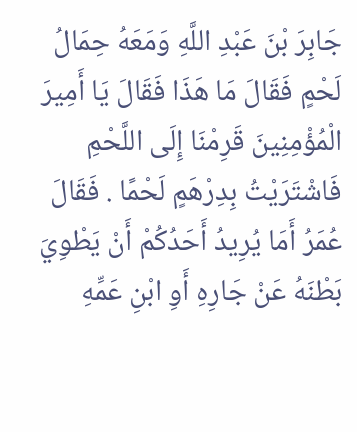جَابِرَ بْنَ عَبْدِ اللَّهِ وَمَعَهُ حِمَالُ لَحْمٍ فَقَالَ مَا هَذَا فَقَالَ يَا أَمِيرَ الْمُؤْمِنِينَ قَرِمْنَا إِلَى اللَّحْمِ فَاشْتَرَيْتُ بِدِرْهَمٍ لَحْمًا . فَقَالَ عُمَرُ أَمَا يُرِيدُ أَحَدُكُمْ أَنْ يَطْوِيَ بَطْنَهُ عَنْ جَارِهِ أَوِ ابْنِ عَمِّهِ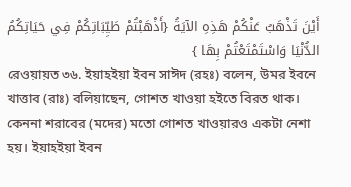أَيْنَ تَذْهَبُ عَنْكُمْ هَذِهِ الآيَةُ {أَذْهَبْتُمْ طَيِّبَاتِكُمْ فِي حَيَاتِكُمُ الدُّنْيَا وَاسْتَمْتَعْتُمْ بِهَا }
রেওয়ায়ত ৩৬. ইয়াহইয়া ইবন সাঈদ (রহঃ) বলেন, উমর ইবনে খাত্তাব (রাঃ) বলিয়াছেন, গোশত খাওয়া হইতে বিরত থাক। কেননা শরাবের (মদের) মতো গোশত খাওয়ারও একটা নেশা হয়। ইয়াহইয়া ইবন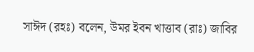সাঈদ (রহঃ) বলেন, উমর ইবন খাত্তাব (রাঃ) জাবির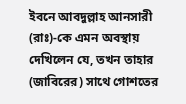ইবনে আবদুল্লাহ আনসারী (রাঃ)-কে এমন অবস্থায় দেখিলেন যে, তখন তাহার (জাবিরের) সাথে গোশতের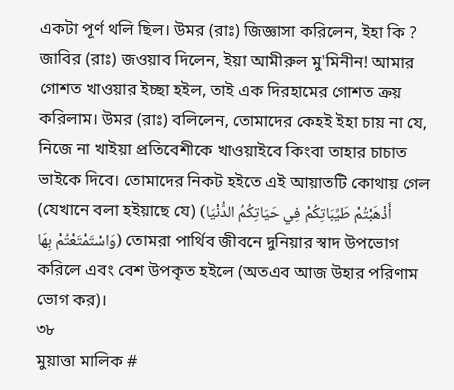একটা পূর্ণ থলি ছিল। উমর (রাঃ) জিজ্ঞাসা করিলেন, ইহা কি ? জাবির (রাঃ) জওয়াব দিলেন, ইয়া আমীরুল মু'মিনীন! আমার গোশত খাওয়ার ইচ্ছা হইল, তাই এক দিরহামের গোশত ক্রয় করিলাম। উমর (রাঃ) বলিলেন, তোমাদের কেহই ইহা চায় না যে, নিজে না খাইয়া প্রতিবেশীকে খাওয়াইবে কিংবা তাহার চাচাত ভাইকে দিবে। তোমাদের নিকট হইতে এই আয়াতটি কোথায় গেল (যেখানে বলা হইয়াছে যে) (أَذْهَبْتُمْ طَيِّبَاتِكُمْ فِي حَيَاتِكُمُ الدُّنْيَا وَاسْتَمْتَعْتُمْ بِهَا) তোমরা পার্থিব জীবনে দুনিয়ার স্বাদ উপভোগ করিলে এবং বেশ উপকৃত হইলে (অতএব আজ উহার পরিণাম ভোগ কর)।
৩৮
মুয়াত্তা মালিক #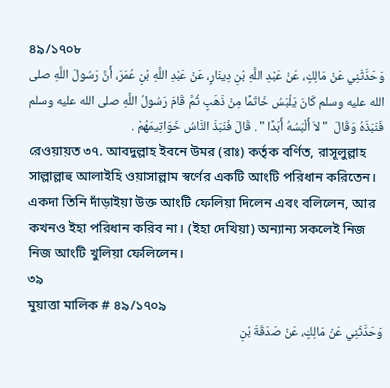৪৯/১৭০৮
وَحَدَّثَنِي عَنْ مَالِكٍ، عَنْ عَبْدِ اللَّهِ بْنِ دِينَارٍ، عَنْ عَبْدِ اللَّهِ بْنِ عُمَرَ، أَنَّ رَسُولَ اللَّهِ صلى الله عليه وسلم كَانَ يَلْبَسُ خَاتَمًا مِنْ ذَهَبٍ ثُمَّ قَامَ رَسُولُ اللَّهِ صلى الله عليه وسلم فَنَبَذَهُ وَقَالَ  " لاَ أَلْبَسُهُ أَبَدًا " . قَالَ فَنَبَذَ النَّاسُ خَوَاتِيمَهُمْ .
রেওয়ায়ত ৩৭. আবদুল্লাহ ইবনে উমর (রাঃ) কর্তৃক বর্ণিত, রাসূলুল্লাহ সাল্লাল্লাহু আলাইহি ওয়াসাল্লাম স্বর্ণের একটি আংটি পরিধান করিতেন। একদা তিনি দাঁড়াইয়া উক্ত আংটি ফেলিয়া দিলেন এবং বলিলেন, আর কখনও ইহা পরিধান করিব না। (ইহা দেখিয়া) অন্যান্য সকলেই নিজ নিজ আংটি খুলিয়া ফেলিলেন।
৩৯
মুয়াত্তা মালিক # ৪৯/১৭০৯
وَحَدَّثَنِي عَنْ مَالِكٍ، عَنْ صَدَقَةَ بْنِ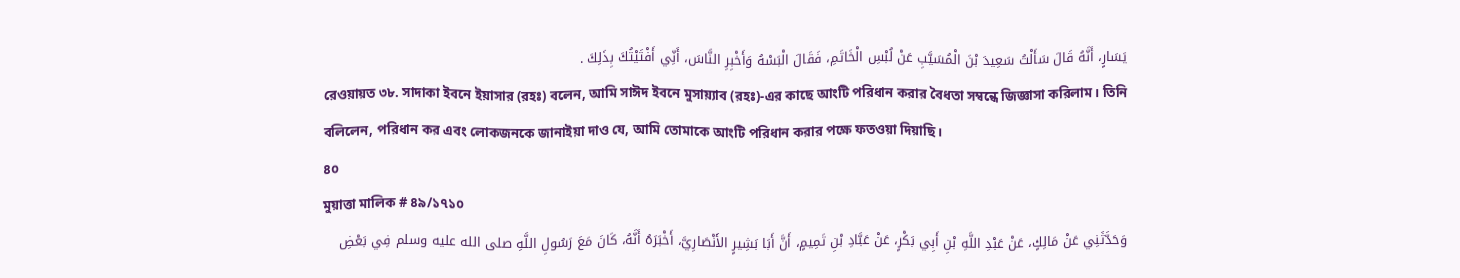يَسَارٍ، أَنَّهُ قَالَ سَأَلْتُ سَعِيدَ بْنَ الْمُسَيَّبِ عَنْ لُبْسِ الْخَاتَمِ، فَقَالَ الْبَسْهُ وَأَخْبِرِ النَّاسَ، أَنِّي أَفْتَيْتُكَ بِذَلِكَ .
রেওয়ায়ত ৩৮. সাদাকা ইবনে ইয়াসার (রহঃ) বলেন, আমি সাঈদ ইবনে মুসায়্যাব (রহঃ)-এর কাছে আংটি পরিধান করার বৈধতা সম্বন্ধে জিজ্ঞাসা করিলাম। তিনি বলিলেন, পরিধান কর এবং লোকজনকে জানাইয়া দাও যে, আমি তোমাকে আংটি পরিধান করার পক্ষে ফতওয়া দিয়াছি।
৪০
মুয়াত্তা মালিক # ৪৯/১৭১০
وَحَدَّثَنِي عَنْ مَالِكٍ، عَنْ عَبْدِ اللَّهِ بْنِ أَبِي بَكْرٍ، عَنْ عَبَّادِ بْنِ تَمِيمٍ، أَنَّ أَبَا بَشِيرٍ الأَنْصَارِيَّ، أَخْبَرَهُ أَنَّهُ، كَانَ مَعَ رَسُولِ اللَّهِ صلى الله عليه وسلم فِي بَعْضِ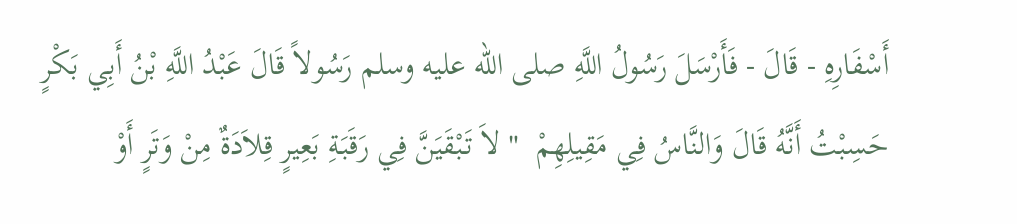أَسْفَارِهِ - قَالَ - فَأَرْسَلَ رَسُولُ اللَّهِ صلى الله عليه وسلم رَسُولاً قَالَ عَبْدُ اللَّهِ بْنُ أَبِي بَكْرٍ حَسِبْتُ أَنَّهُ قَالَ وَالنَّاسُ فِي مَقِيلِهِمْ  " لاَ تَبْقَيَنَّ فِي رَقَبَةِ بَعِيرٍ قِلاَدَةٌ مِنْ وَتَرٍ أَوْ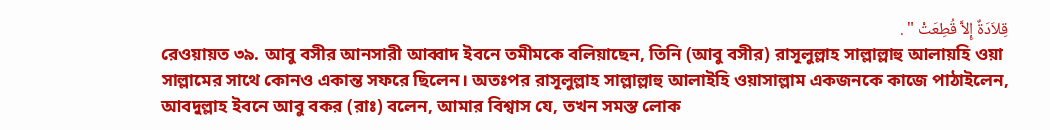قِلاَدَةٌ إِلاَّ قُطِعَتْ " .
রেওয়ায়ত ৩৯. আবু বসীর আনসারী আব্বাদ ইবনে তমীমকে বলিয়াছেন, তিনি (আবু বসীর) রাসূলুল্লাহ সাল্লাল্লাহু আলায়হি ওয়া সাল্লামের সাথে কোনও একান্ত সফরে ছিলেন। অতঃপর রাসূলুল্লাহ সাল্লাল্লাহু আলাইহি ওয়াসাল্লাম একজনকে কাজে পাঠাইলেন, আবদুল্লাহ ইবনে আবু বকর (রাঃ) বলেন, আমার বিশ্বাস যে, তখন সমস্ত লোক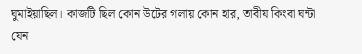ঘুমাইয়াছিল। কাজটি ছিল কোন উটের গলায় কোন হার, তাবীয কিংবা ঘন্টা যেন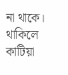না থাকে। থাকিলে কাটিয়া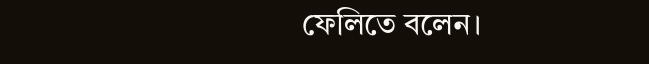ফেলিতে বলেন।